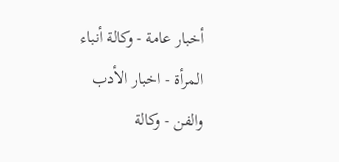أخبار عامة - وكالة أنباء المرأة - اخبار الأدب والفن - وكالة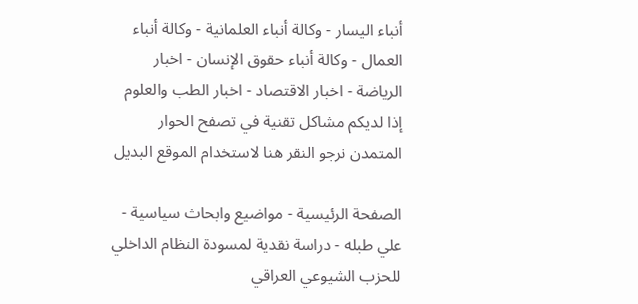أنباء اليسار - وكالة أنباء العلمانية - وكالة أنباء العمال - وكالة أنباء حقوق الإنسان - اخبار الرياضة - اخبار الاقتصاد - اخبار الطب والعلوم
إذا لديكم مشاكل تقنية في تصفح الحوار المتمدن نرجو النقر هنا لاستخدام الموقع البديل

الصفحة الرئيسية - مواضيع وابحاث سياسية - علي طبله - دراسة نقدية لمسودة النظام الداخلي للحزب الشيوعي العراقي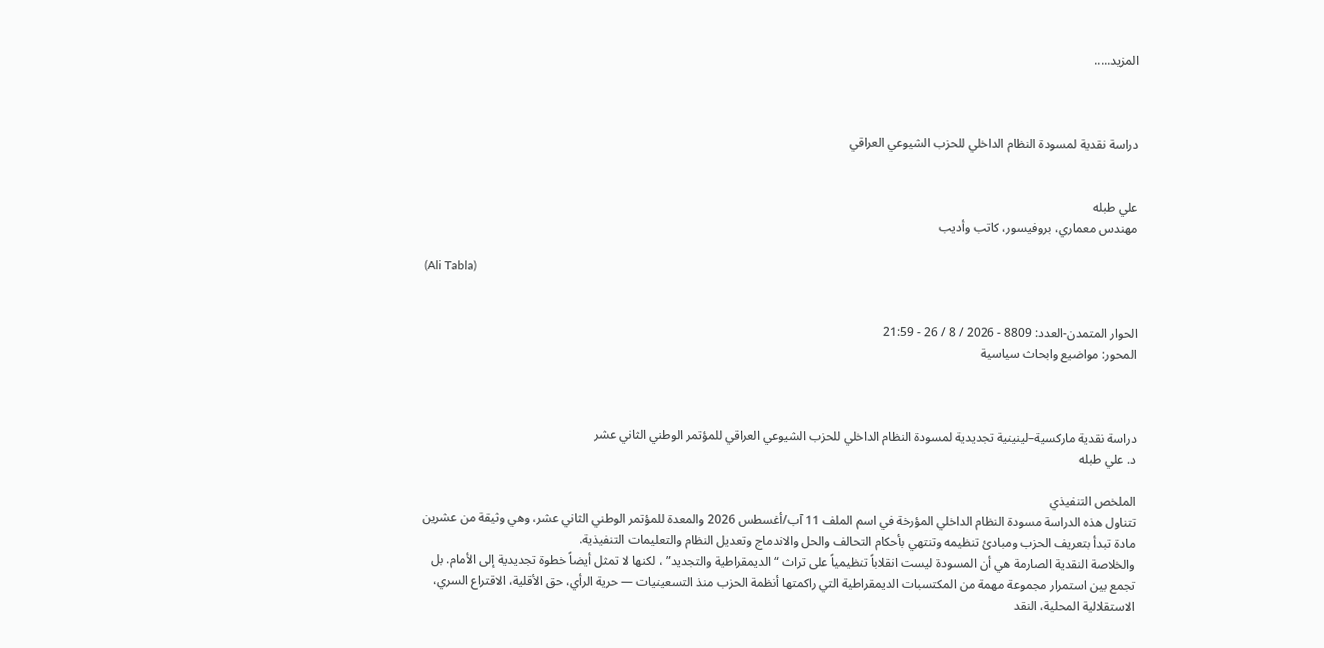المزيد.....



دراسة نقدية لمسودة النظام الداخلي للحزب الشيوعي العراقي


علي طبله
مهندس معماري، بروفيسور، كاتب وأديب

(Ali Tabla)


الحوار المتمدن-العدد: 8809 - 2026 / 8 / 26 - 21:59
المحور: مواضيع وابحاث سياسية



دراسة نقدية ماركسية–لينينية تجديدية لمسودة النظام الداخلي للحزب الشيوعي العراقي للمؤتمر الوطني الثاني عشر
د. علي طبله

الملخص التنفيذي
تتناول هذه الدراسة مسودة النظام الداخلي المؤرخة في اسم الملف 11 آب/أغسطس 2026 والمعدة للمؤتمر الوطني الثاني عشر، وهي وثيقة من عشرين مادة تبدأ بتعريف الحزب ومبادئ تنظيمه وتنتهي بأحكام التحالف والحل والاندماج وتعديل النظام والتعليمات التنفيذية.
والخلاصة النقدية الصارمة هي أن المسودة ليست انقلاباً تنظيمياً على تراث “الديمقراطية والتجديد” ، لكنها لا تمثل أيضاً خطوة تجديدية إلى الأمام. بل تجمع بين استمرار مجموعة مهمة من المكتسبات الديمقراطية التي راكمتها أنظمة الحزب منذ التسعينيات — حرية الرأي، حق الأقلية، الاقتراع السري، الاستقلالية المحلية، النقد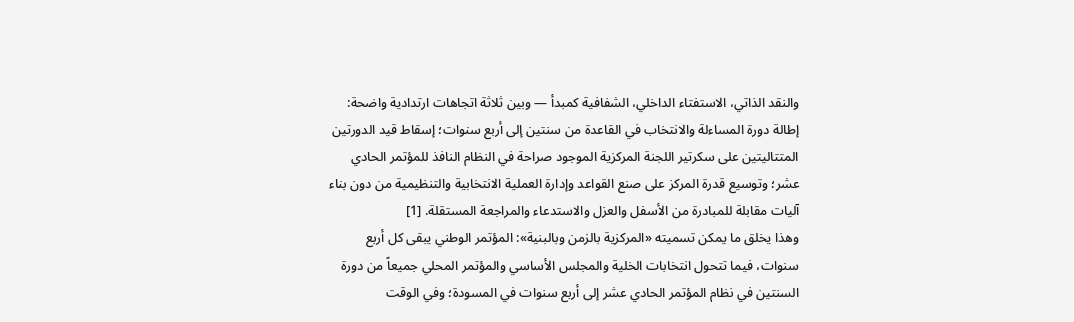والنقد الذاتي، الاستفتاء الداخلي، الشفافية كمبدأ — وبين ثلاثة اتجاهات ارتدادية واضحة: إطالة دورة المساءلة والانتخاب في القاعدة من سنتين إلى أربع سنوات؛ إسقاط قيد الدورتين المتتاليتين على سكرتير اللجنة المركزية الموجود صراحة في النظام النافذ للمؤتمر الحادي عشر؛ وتوسيع قدرة المركز على صنع القواعد وإدارة العملية الانتخابية والتنظيمية من دون بناء آليات مقابلة للمبادرة من الأسفل والعزل والاستدعاء والمراجعة المستقلة. [1]
وهذا يخلق ما يمكن تسميته «المركزية بالزمن وبالبنية»: المؤتمر الوطني يبقى كل أربع سنوات، فيما تتحول انتخابات الخلية والمجلس الأساسي والمؤتمر المحلي جميعاً من دورة السنتين في نظام المؤتمر الحادي عشر إلى أربع سنوات في المسودة؛ وفي الوقت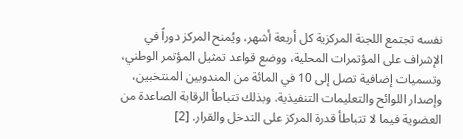نفسه تجتمع اللجنة المركزية كل أربعة أشهر، ويُمنح المركز دوراً في الإشراف على المؤتمرات المحلية، ووضع قواعد تمثيل المؤتمر الوطني، وتسميات إضافية تصل إلى 10 في المائة من المندوبين المنتخبين، وإصدار اللوائح والتعليمات التنفيذية. وبذلك تتباطأ الرقابة الصاعدة من العضوية فيما لا تتباطأ قدرة المركز على التدخل والقرار. [2]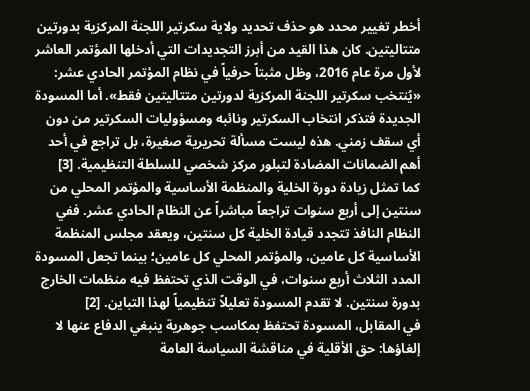أخطر تغيير محدد هو حذف تحديد ولاية سكرتير اللجنة المركزية بدورتين متتاليتين. كان هذا القيد من أبرز التجديدات التي أدخلها المؤتمر العاشر لأول مرة عام 2016، وظل مثبتاً حرفياً في نظام المؤتمر الحادي عشر: «يُنتخب سكرتير اللجنة المركزية لدورتين متتاليتين فقط». أما المسودة الجديدة فتذكر انتخاب السكرتير ونائبه ومسؤوليات السكرتير من دون أي سقف زمني. هذه ليست مسألة تحريرية صغيرة، بل تراجع في أحد أهم الضمانات المضادة لتبلور مركز شخصي للسلطة التنظيمية. [3]
كما تمثل زيادة دورة الخلية والمنظمة الأساسية والمؤتمر المحلي من سنتين إلى أربع سنوات تراجعاً مباشراً عن النظام الحادي عشر. ففي النظام النافذ تتجدد قيادة الخلية كل سنتين، ويعقد مجلس المنظمة الأساسية كل عامين، والمؤتمر المحلي كل عامين؛ بينما تجعل المسودة المدد الثلاث أربع سنوات، في الوقت الذي تحتفظ فيه منظمات الخارج بدورة سنتين. لا تقدم المسودة تعليلاً تنظيمياً لهذا التباين. [2]
في المقابل، المسودة تحتفظ بمكاسب جوهرية ينبغي الدفاع عنها لا إلغاؤها: حق الأقلية في مناقشة السياسة العامة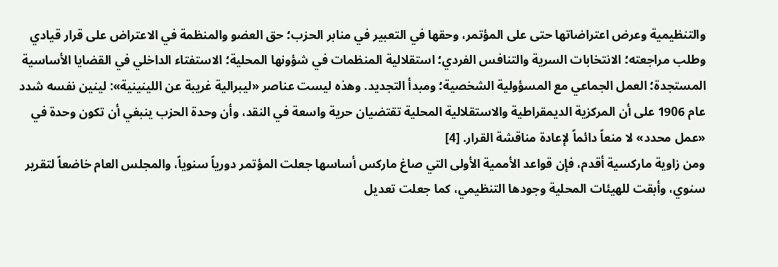والتنظيمية وعرض اعتراضاتها حتى على المؤتمر، وحقها في التعبير في منابر الحزب؛ حق العضو والمنظمة في الاعتراض على قرار قيادي وطلب مراجعته؛ الانتخابات السرية والتنافس الفردي؛ استقلالية المنظمات في شؤونها المحلية؛ الاستفتاء الداخلي في القضايا الأساسية المستجدة؛ العمل الجماعي مع المسؤولية الشخصية؛ ومبدأ التجديد. وهذه ليست عناصر «ليبرالية غريبة عن اللينينية»: لينين نفسه شدد عام 1906 على أن المركزية الديمقراطية والاستقلالية المحلية تقتضيان حرية واسعة في النقد، وأن وحدة الحزب ينبغي أن تكون وحدة في «عمل محدد» لا منعاً دائماً لإعادة مناقشة القرار. [4]
ومن زاوية ماركسية أقدم، فإن قواعد الأممية الأولى التي صاغ ماركس أساسها جعلت المؤتمر دورياً سنوياً، والمجلس العام خاضعاً لتقرير سنوي، وأبقت للهيئات المحلية وجودها التنظيمي، كما جعلت تعديل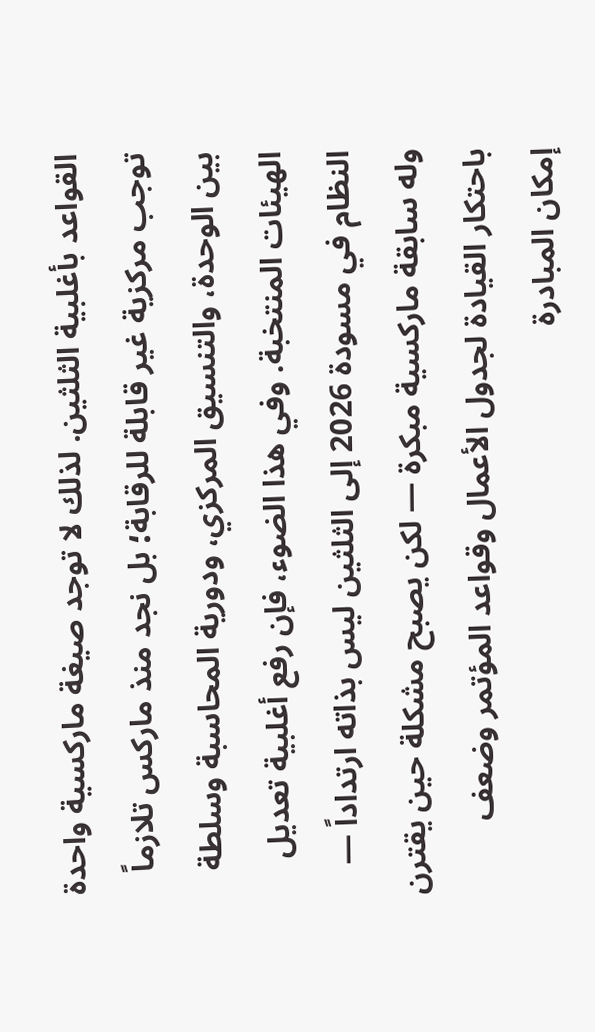القواعد بأغلبية الثلثين. لذلك لا توجد صيغة ماركسية واحدة توجب مركزية غير قابلة للرقابة؛ بل نجد منذ ماركس تلازماً بين الوحدة، والتنسيق المركزي، ودورية المحاسبة وسلطة الهيئات المنتخبة. وفي هذا الضوء، فإن رفع أغلبية تعديل النظام في مسودة 2026 إلى الثلثين ليس بذاته ارتداداً — وله سابقة ماركسية مبكرة — لكن يصبح مشكلة حين يقترن باحتكار القيادة لجدول الأعمال وقواعد المؤتمر وضعف إمكان المبادرة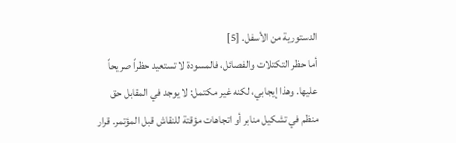الدستورية من الأسفل. [5]
أما حظر التكتلات والفصائل، فالمسودة لا تستعيد حظراً صريحاً عليها. وهذا إيجابي، لكنه غير مكتمل: لا يوجد في المقابل حق منظم في تشكيل منابر أو اتجاهات مؤقتة للنقاش قبل المؤتمر. قرار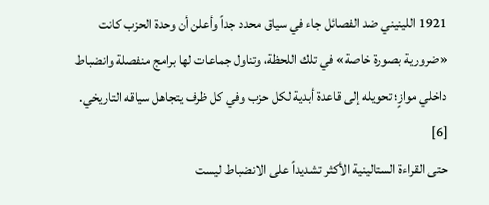1921 اللينيني ضد الفصائل جاء في سياق محدد جداً وأعلن أن وحدة الحزب كانت «ضرورية بصورة خاصة» في تلك اللحظة، وتناول جماعات لها برامج منفصلة وانضباط داخلي موازٍ؛ تحويله إلى قاعدة أبدية لكل حزب وفي كل ظرف يتجاهل سياقه التاريخي. [6]
حتى القراءة الستالينية الأكثر تشديداً على الانضباط ليست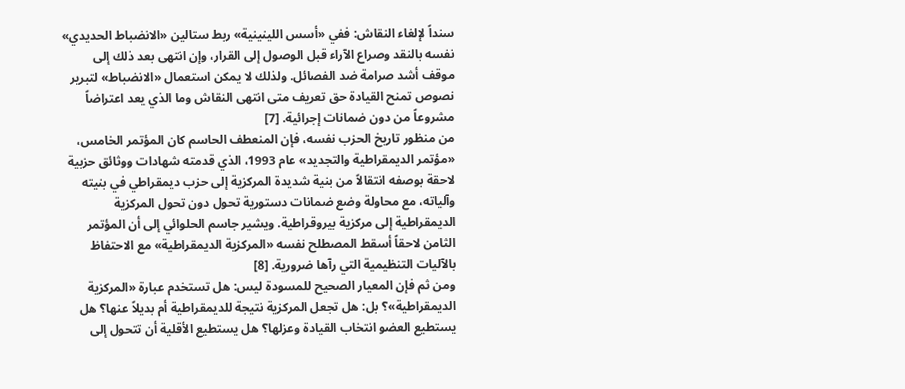سنداً لإلغاء النقاش: ففي «أسس اللينينية» ربط ستالين «الانضباط الحديدي» نفسه بالنقد وصراع الآراء قبل الوصول إلى القرار، وإن انتهى بعد ذلك إلى موقف أشد صرامة ضد الفصائل. ولذلك لا يمكن استعمال «الانضباط» لتبرير نصوص تمنح القيادة حق تعريف متى انتهى النقاش وما الذي يعد اعتراضاً مشروعاً من دون ضمانات إجرائية. [7]
من منظور تاريخ الحزب نفسه، فإن المنعطف الحاسم كان المؤتمر الخامس، «مؤتمر الديمقراطية والتجديد» عام 1993، الذي قدمته شهادات ووثائق حزبية لاحقة بوصفه انتقالاً من بنية شديدة المركزية إلى حزب ديمقراطي في بنيته وآلياته، مع محاولة وضع ضمانات دستورية تحول دون تحول المركزية الديمقراطية إلى مركزية بيروقراطية. ويشير جاسم الحلوائي إلى أن المؤتمر الثامن لاحقاً أسقط المصطلح نفسه «المركزية الديمقراطية» مع الاحتفاظ بالآليات التنظيمية التي رآها ضرورية. [8]
ومن ثم فإن المعيار الصحيح للمسودة ليس: هل تستخدم عبارة «المركزية الديمقراطية»؟ بل: هل تجعل المركزية نتيجة للديمقراطية أم بديلاً عنها؟ هل يستطيع العضو انتخاب القيادة وعزلها؟ هل يستطيع الأقلية أن تتحول إلى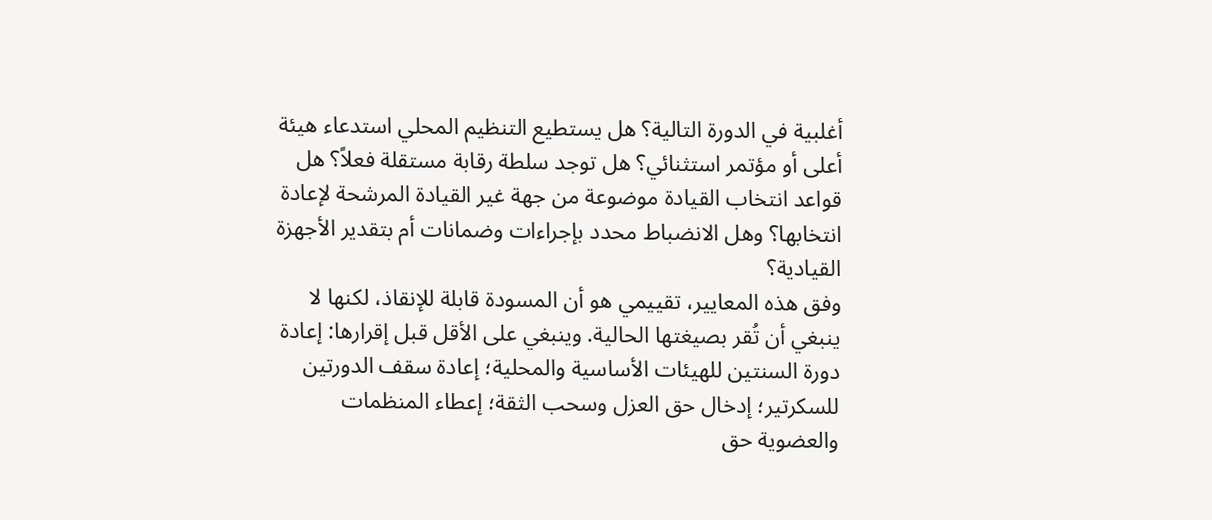أغلبية في الدورة التالية؟ هل يستطيع التنظيم المحلي استدعاء هيئة أعلى أو مؤتمر استثنائي؟ هل توجد سلطة رقابة مستقلة فعلاً؟ هل قواعد انتخاب القيادة موضوعة من جهة غير القيادة المرشحة لإعادة انتخابها؟ وهل الانضباط محدد بإجراءات وضمانات أم بتقدير الأجهزة القيادية؟
وفق هذه المعايير، تقييمي هو أن المسودة قابلة للإنقاذ، لكنها لا ينبغي أن تُقر بصيغتها الحالية. وينبغي على الأقل قبل إقرارها: إعادة دورة السنتين للهيئات الأساسية والمحلية؛ إعادة سقف الدورتين للسكرتير؛ إدخال حق العزل وسحب الثقة؛ إعطاء المنظمات والعضوية حق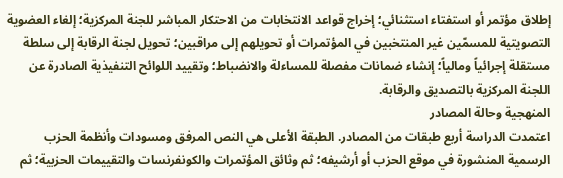إطلاق مؤتمر أو استفتاء استثنائي؛ إخراج قواعد الانتخابات من الاحتكار المباشر للجنة المركزية؛ إلغاء العضوية التصويتية للمسمّين غير المنتخبين في المؤتمرات أو تحويلهم إلى مراقبين؛ تحويل لجنة الرقابة إلى سلطة مستقلة إجرائياً ومالياً؛ إنشاء ضمانات مفصلة للمساءلة والانضباط؛ وتقييد اللوائح التنفيذية الصادرة عن اللجنة المركزية بالتصديق والرقابة.
المنهجية وحالة المصادر
اعتمدت الدراسة أربع طبقات من المصادر. الطبقة الأعلى هي النص المرفق ومسودات وأنظمة الحزب الرسمية المنشورة في موقع الحزب أو أرشيفه؛ ثم وثائق المؤتمرات والكونفرنسات والتقييمات الحزبية؛ ثم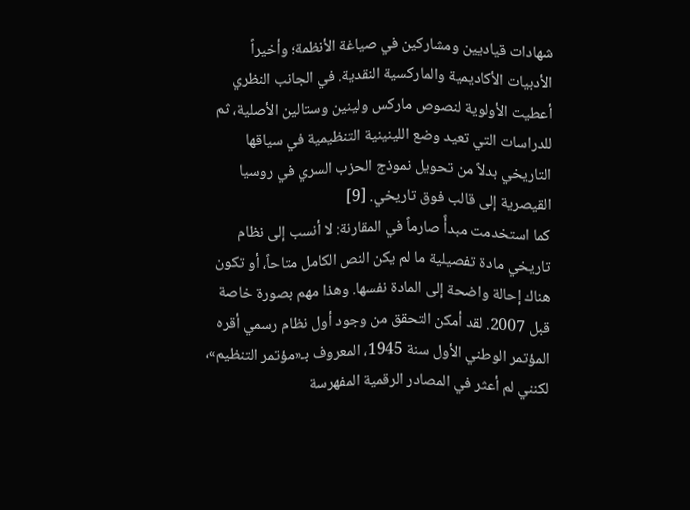شهادات قياديين ومشاركين في صياغة الأنظمة؛ وأخيراً الأدبيات الأكاديمية والماركسية النقدية. في الجانب النظري أعطيت الأولوية لنصوص ماركس ولينين وستالين الأصلية، ثم للدراسات التي تعيد وضع اللينينية التنظيمية في سياقها التاريخي بدلاً من تحويل نموذج الحزب السري في روسيا القيصرية إلى قالب فوق تاريخي. [9]
كما استخدمت مبدأً صارماً في المقارنة: لا أنسب إلى نظام تاريخي مادة تفصيلية ما لم يكن النص الكامل متاحاً، أو تكون هناك إحالة واضحة إلى المادة نفسها. وهذا مهم بصورة خاصة قبل 2007. لقد أمكن التحقق من وجود أول نظام رسمي أقره المؤتمر الوطني الأول سنة 1945، المعروف بـ«مؤتمر التنظيم»، لكنني لم أعثر في المصادر الرقمية المفهرسة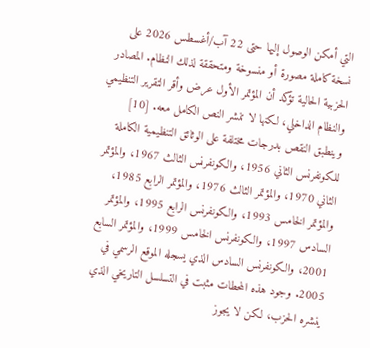التي أمكن الوصول إليها حتى 22 آب/أغسطس 2026 على نسخة كاملة مصورة أو منسوخة ومتحققة لذلك النظام. المصادر الحزبية الحالية تؤكد أن المؤتمر الأول عرض وأقر التقرير التنظيمي والنظام الداخلي، لكنها لا تنشر النص الكامل معه. [10]
وينطبق النقص بدرجات مختلفة على الوثائق التنظيمية الكاملة للكونفرنس الثاني 1956، والكونفرنس الثالث 1967، والمؤتمر الثاني 1970، والمؤتمر الثالث 1976، والمؤتمر الرابع 1985، والمؤتمر الخامس 1993، والكونفرنس الرابع 1995، والمؤتمر السادس 1997، والكونفرنس الخامس 1999، والمؤتمر السابع 2001، والكونفرنس السادس الذي يسجله الموقع الرسمي في 2005. وجود هذه المحطات مثبت في التسلسل التاريخي الذي ينشره الحزب، لكن لا يجوز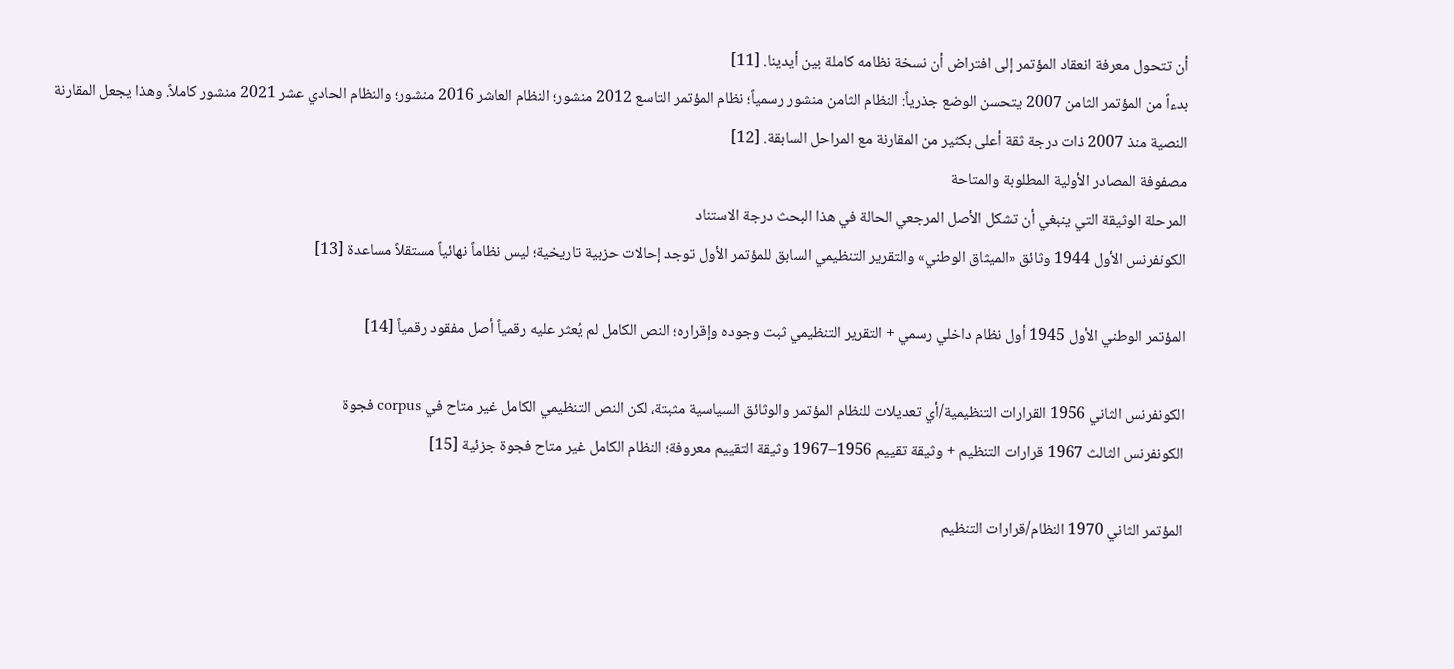أن تتحول معرفة انعقاد المؤتمر إلى افتراض أن نسخة نظامه كاملة بين أيدينا. [11]
بدءاً من المؤتمر الثامن 2007 يتحسن الوضع جذرياً: النظام الثامن منشور رسمياً؛ نظام المؤتمر التاسع 2012 منشور؛ النظام العاشر 2016 منشور؛ والنظام الحادي عشر 2021 منشور كاملاً. وهذا يجعل المقارنة النصية منذ 2007 ذات درجة ثقة أعلى بكثير من المقارنة مع المراحل السابقة. [12]
مصفوفة المصادر الأولية المطلوبة والمتاحة
المرحلة الوثيقة التي ينبغي أن تشكل الأصل المرجعي الحالة في هذا البحث درجة الاستناد
الكونفرنس الأول 1944 وثائق «الميثاق الوطني» والتقرير التنظيمي السابق للمؤتمر الأول توجد إحالات حزبية تاريخية؛ ليس نظاماً نهائياً مستقلاً مساعدة [13]

المؤتمر الوطني الأول 1945 أول نظام داخلي رسمي + التقرير التنظيمي ثبت وجوده وإقراره؛ النص الكامل لم يُعثر عليه رقمياً أصل مفقود رقمياً [14]

الكونفرنس الثاني 1956 القرارات التنظيمية/أي تعديلات للنظام المؤتمر والوثائق السياسية مثبتة، لكن النص التنظيمي الكامل غير متاح في corpus فجوة
الكونفرنس الثالث 1967 قرارات التنظيم + وثيقة تقييم 1956–1967 وثيقة التقييم معروفة؛ النظام الكامل غير متاح فجوة جزئية [15]

المؤتمر الثاني 1970 النظام/قرارات التنظيم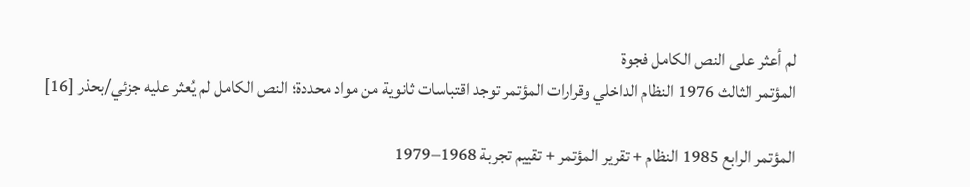لم أعثر على النص الكامل فجوة
المؤتمر الثالث 1976 النظام الداخلي وقرارات المؤتمر توجد اقتباسات ثانوية من مواد محددة؛ النص الكامل لم يُعثر عليه جزئي/بحذر [16]

المؤتمر الرابع 1985 النظام + تقرير المؤتمر + تقييم تجربة 1968–1979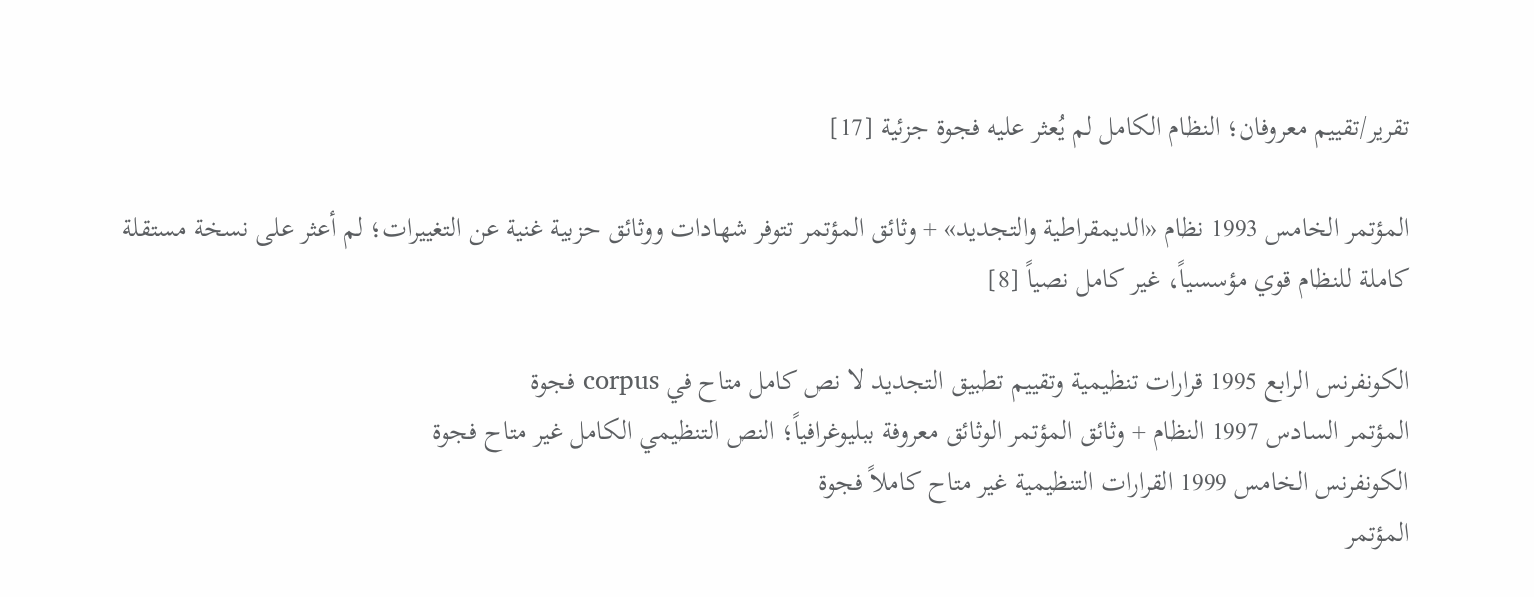تقرير/تقييم معروفان؛ النظام الكامل لم يُعثر عليه فجوة جزئية [17]

المؤتمر الخامس 1993 نظام «الديمقراطية والتجديد» + وثائق المؤتمر تتوفر شهادات ووثائق حزبية غنية عن التغييرات؛ لم أعثر على نسخة مستقلة كاملة للنظام قوي مؤسسياً، غير كامل نصياً [8]

الكونفرنس الرابع 1995 قرارات تنظيمية وتقييم تطبيق التجديد لا نص كامل متاح في corpus فجوة
المؤتمر السادس 1997 النظام + وثائق المؤتمر الوثائق معروفة ببليوغرافياً؛ النص التنظيمي الكامل غير متاح فجوة
الكونفرنس الخامس 1999 القرارات التنظيمية غير متاح كاملاً فجوة
المؤتمر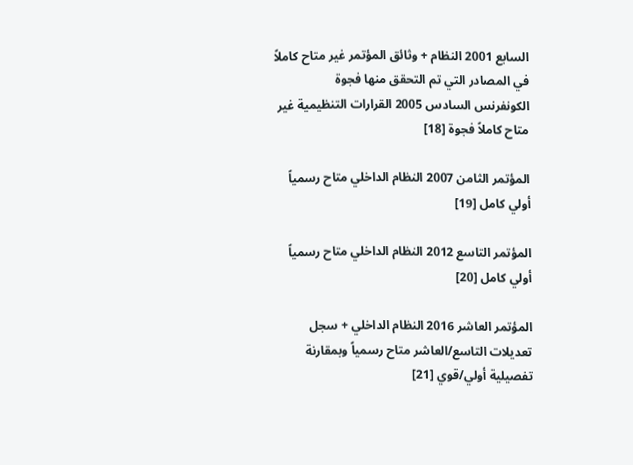السابع 2001 النظام + وثائق المؤتمر غير متاح كاملاً في المصادر التي تم التحقق منها فجوة
الكونفرنس السادس 2005 القرارات التنظيمية غير متاح كاملاً فجوة [18]

المؤتمر الثامن 2007 النظام الداخلي متاح رسمياً أولي كامل [19]

المؤتمر التاسع 2012 النظام الداخلي متاح رسمياً أولي كامل [20]

المؤتمر العاشر 2016 النظام الداخلي + سجل تعديلات التاسع/العاشر متاح رسمياً وبمقارنة تفصيلية أولي/قوي [21]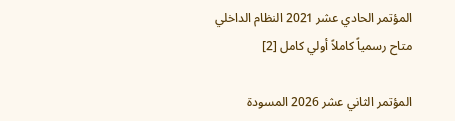المؤتمر الحادي عشر 2021 النظام الداخلي متاح رسمياً كاملاً أولي كامل [2]

المؤتمر الثاني عشر 2026 المسودة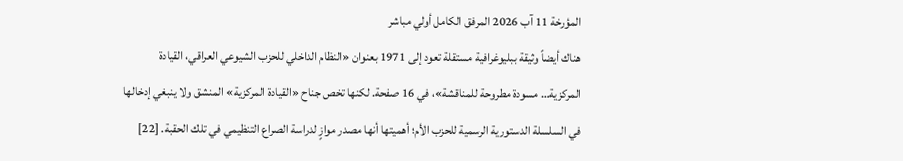المؤرخة 11 آب 2026 المرفق الكامل أولي مباشر
هناك أيضاً وثيقة ببليوغرافية مستقلة تعود إلى 1971 بعنوان «النظام الداخلي للحزب الشيوعي العراقي، القيادة المركزية… مسودة مطروحة للمناقشة»، في 16 صفحة. لكنها تخص جناح «القيادة المركزية» المنشق ولا ينبغي إدخالها في السلسلة الدستورية الرسمية للحزب الأم؛ أهميتها أنها مصدر موازٍ لدراسة الصراع التنظيمي في تلك الحقبة. [22]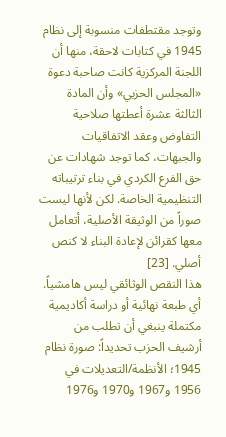وتوجد مقتطفات منسوبة إلى نظام 1945 في كتابات لاحقة، منها أن اللجنة المركزية كانت صاحبة دعوة «المجلس الحزبي» وأن المادة الثالثة عشرة أعطتها صلاحية التفاوض وعقد الاتفاقيات والجبهات، كما توجد شهادات عن حق الفرع الكردي في بناء ترتيباته التنظيمية الخاصة. لكن لأنها ليست صوراً من الوثيقة الأصلية، أتعامل معها كقرائن لإعادة البناء لا كنص أصلي. [23]
هذا النقص الوثائقي ليس هامشياً. أي طبعة نهائية أو دراسة أكاديمية مكتملة ينبغي أن تطلب من أرشيف الحزب تحديداً: صورة نظام 1945؛ الأنظمة/التعديلات في 1956 و1967 و1970 و1976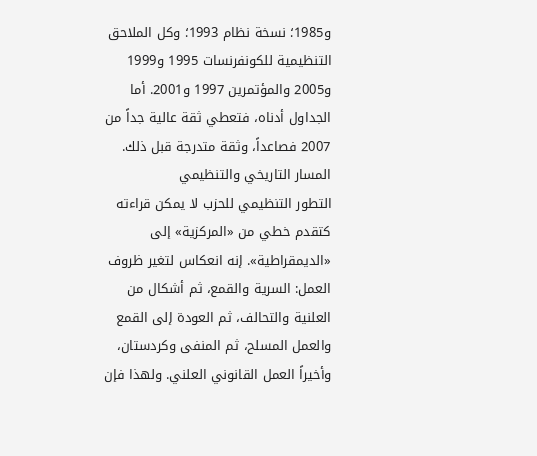و1985؛ نسخة نظام 1993؛ وكل الملاحق التنظيمية للكونفرنسات 1995 و1999 و2005 والمؤتمرين 1997 و2001. أما الجداول أدناه، فتعطي ثقة عالية جداً من 2007 فصاعداً، وثقة متدرجة قبل ذلك.
المسار التاريخي والتنظيمي
التطور التنظيمي للحزب لا يمكن قراءته كتقدم خطي من «المركزية» إلى «الديمقراطية». إنه انعكاس لتغير ظروف العمل: السرية والقمع، ثم أشكال من العلنية والتحالف، ثم العودة إلى القمع والعمل المسلح، ثم المنفى وكردستان، وأخيراً العمل القانوني العلني. ولهذا فإن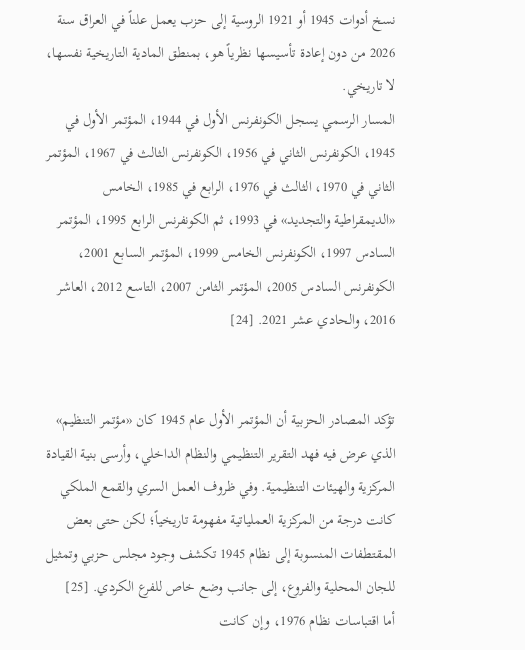نسخ أدوات 1945 أو 1921 الروسية إلى حزب يعمل علناً في العراق سنة 2026 من دون إعادة تأسيسها نظرياً هو، بمنطق المادية التاريخية نفسها، لا تاريخي.
المسار الرسمي يسجل الكونفرنس الأول في 1944، المؤتمر الأول في 1945، الكونفرنس الثاني في 1956، الكونفرنس الثالث في 1967، المؤتمر الثاني في 1970، الثالث في 1976، الرابع في 1985، الخامس «الديمقراطية والتجديد» في 1993، ثم الكونفرنس الرابع 1995، المؤتمر السادس 1997، الكونفرنس الخامس 1999، المؤتمر السابع 2001، الكونفرنس السادس 2005، المؤتمر الثامن 2007، التاسع 2012، العاشر 2016، والحادي عشر 2021. [24]


تؤكد المصادر الحزبية أن المؤتمر الأول عام 1945 كان «مؤتمر التنظيم» الذي عرض فيه فهد التقرير التنظيمي والنظام الداخلي، وأرسى بنية القيادة المركزية والهيئات التنظيمية. وفي ظروف العمل السري والقمع الملكي كانت درجة من المركزية العملياتية مفهومة تاريخياً؛ لكن حتى بعض المقتطفات المنسوبة إلى نظام 1945 تكشف وجود مجلس حزبي وتمثيل للجان المحلية والفروع، إلى جانب وضع خاص للفرع الكردي. [25]
أما اقتباسات نظام 1976، وإن كانت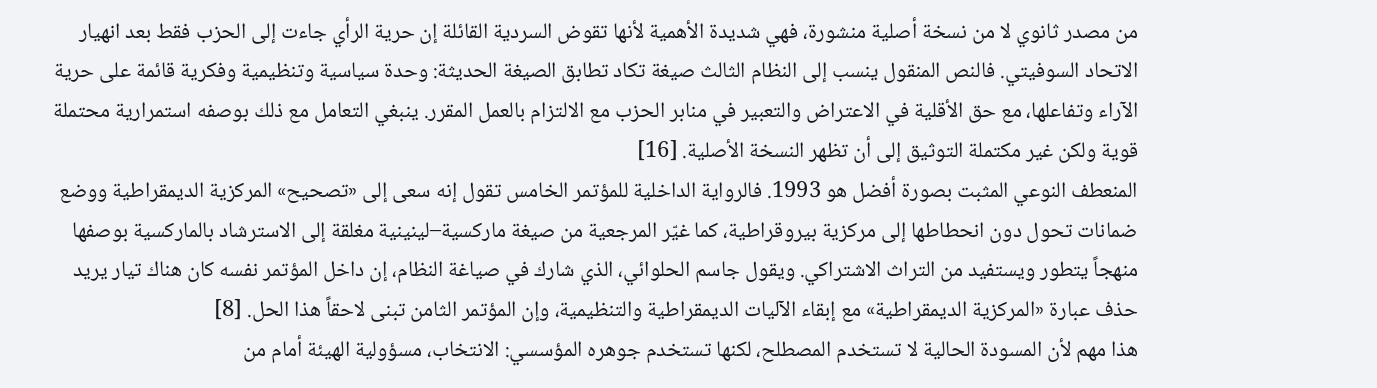من مصدر ثانوي لا من نسخة أصلية منشورة، فهي شديدة الأهمية لأنها تقوض السردية القائلة إن حرية الرأي جاءت إلى الحزب فقط بعد انهيار الاتحاد السوفيتي. فالنص المنقول ينسب إلى النظام الثالث صيغة تكاد تطابق الصيغة الحديثة: وحدة سياسية وتنظيمية وفكرية قائمة على حرية الآراء وتفاعلها، مع حق الأقلية في الاعتراض والتعبير في منابر الحزب مع الالتزام بالعمل المقرر. ينبغي التعامل مع ذلك بوصفه استمرارية محتملة قوية ولكن غير مكتملة التوثيق إلى أن تظهر النسخة الأصلية. [16]
المنعطف النوعي المثبت بصورة أفضل هو 1993. فالرواية الداخلية للمؤتمر الخامس تقول إنه سعى إلى «تصحيح» المركزية الديمقراطية ووضع ضمانات تحول دون انحطاطها إلى مركزية بيروقراطية، كما غيّر المرجعية من صيغة ماركسية–لينينية مغلقة إلى الاسترشاد بالماركسية بوصفها منهجاً يتطور ويستفيد من التراث الاشتراكي. ويقول جاسم الحلوائي، الذي شارك في صياغة النظام، إن داخل المؤتمر نفسه كان هناك تيار يريد حذف عبارة «المركزية الديمقراطية» مع إبقاء الآليات الديمقراطية والتنظيمية، وإن المؤتمر الثامن تبنى لاحقاً هذا الحل. [8]
هذا مهم لأن المسودة الحالية لا تستخدم المصطلح، لكنها تستخدم جوهره المؤسسي: الانتخاب، مسؤولية الهيئة أمام من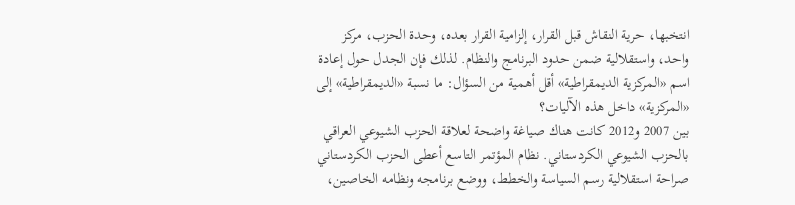انتخبها، حرية النقاش قبل القرار، إلزامية القرار بعده، وحدة الحزب، مركز واحد، واستقلالية ضمن حدود البرنامج والنظام. لذلك فإن الجدل حول إعادة اسم «المركزية الديمقراطية» أقل أهمية من السؤال: ما نسبة «الديمقراطية» إلى «المركزية» داخل هذه الآليات؟
بين 2007 و2012 كانت هناك صياغة واضحة لعلاقة الحزب الشيوعي العراقي بالحزب الشيوعي الكردستاني. نظام المؤتمر التاسع أعطى الحزب الكردستاني صراحة استقلالية رسم السياسة والخطط، ووضع برنامجه ونظامه الخاصين،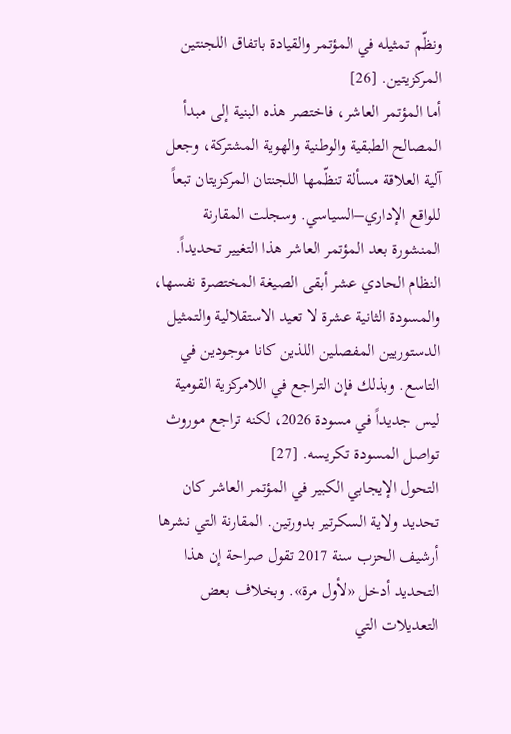ونظّم تمثيله في المؤتمر والقيادة باتفاق اللجنتين المركزيتين. [26]
أما المؤتمر العاشر، فاختصر هذه البنية إلى مبدأ المصالح الطبقية والوطنية والهوية المشتركة، وجعل آلية العلاقة مسألة تنظّمها اللجنتان المركزيتان تبعاً للواقع الإداري–السياسي. وسجلت المقارنة المنشورة بعد المؤتمر العاشر هذا التغيير تحديداً. النظام الحادي عشر أبقى الصيغة المختصرة نفسها، والمسودة الثانية عشرة لا تعيد الاستقلالية والتمثيل الدستوريين المفصلين اللذين كانا موجودين في التاسع. وبذلك فإن التراجع في اللامركزية القومية ليس جديداً في مسودة 2026، لكنه تراجع موروث تواصل المسودة تكريسه. [27]
التحول الإيجابي الكبير في المؤتمر العاشر كان تحديد ولاية السكرتير بدورتين. المقارنة التي نشرها أرشيف الحزب سنة 2017 تقول صراحة إن هذا التحديد أدخل «لأول مرة». وبخلاف بعض التعديلات التي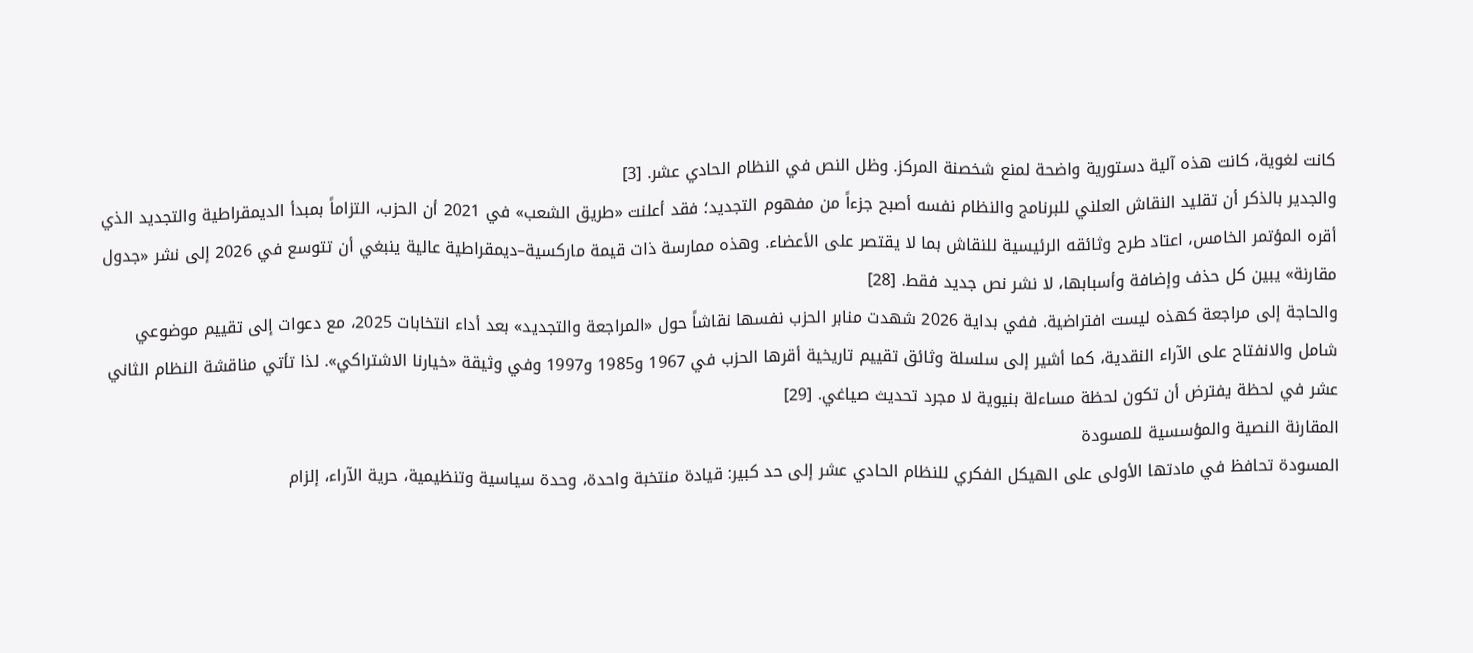كانت لغوية، كانت هذه آلية دستورية واضحة لمنع شخصنة المركز. وظل النص في النظام الحادي عشر. [3]
والجدير بالذكر أن تقليد النقاش العلني للبرنامج والنظام نفسه أصبح جزءاً من مفهوم التجديد؛ فقد أعلنت «طريق الشعب» في 2021 أن الحزب، التزاماً بمبدأ الديمقراطية والتجديد الذي أقره المؤتمر الخامس، اعتاد طرح وثائقه الرئيسية للنقاش بما لا يقتصر على الأعضاء. وهذه ممارسة ذات قيمة ماركسية–ديمقراطية عالية ينبغي أن تتوسع في 2026 إلى نشر «جدول مقارنة» يبين كل حذف وإضافة وأسبابها، لا نشر نص جديد فقط. [28]
والحاجة إلى مراجعة كهذه ليست افتراضية. ففي بداية 2026 شهدت منابر الحزب نفسها نقاشاً حول «المراجعة والتجديد» بعد أداء انتخابات 2025، مع دعوات إلى تقييم موضوعي شامل والانفتاح على الآراء النقدية، كما أشير إلى سلسلة وثائق تقييم تاريخية أقرها الحزب في 1967 و1985 و1997 وفي وثيقة «خيارنا الاشتراكي». لذا تأتي مناقشة النظام الثاني عشر في لحظة يفترض أن تكون لحظة مساءلة بنيوية لا مجرد تحديث صياغي. [29]
المقارنة النصية والمؤسسية للمسودة
المسودة تحافظ في مادتها الأولى على الهيكل الفكري للنظام الحادي عشر إلى حد كبير: قيادة منتخبة واحدة، وحدة سياسية وتنظيمية، حرية الآراء، إلزام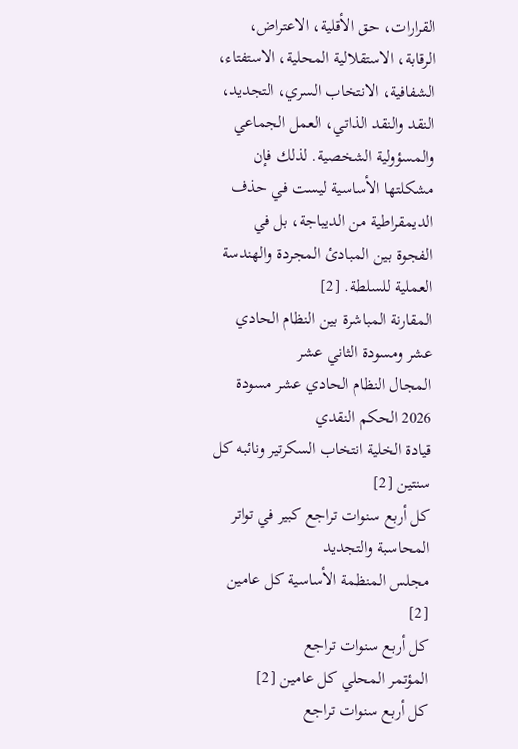القرارات، حق الأقلية، الاعتراض، الرقابة، الاستقلالية المحلية، الاستفتاء، الشفافية، الانتخاب السري، التجديد، النقد والنقد الذاتي، العمل الجماعي والمسؤولية الشخصية. لذلك فإن مشكلتها الأساسية ليست في حذف الديمقراطية من الديباجة، بل في الفجوة بين المبادئ المجردة والهندسة العملية للسلطة. [2]
المقارنة المباشرة بين النظام الحادي عشر ومسودة الثاني عشر
المجال النظام الحادي عشر مسودة 2026 الحكم النقدي
قيادة الخلية انتخاب السكرتير ونائبه كل سنتين [2]
كل أربع سنوات تراجع كبير في تواتر المحاسبة والتجديد
مجلس المنظمة الأساسية كل عامين [2]
كل أربع سنوات تراجع
المؤتمر المحلي كل عامين [2]
كل أربع سنوات تراجع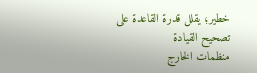خطير؛ يقلل قدرة القاعدة على تصحيح القيادة
منظمات الخارج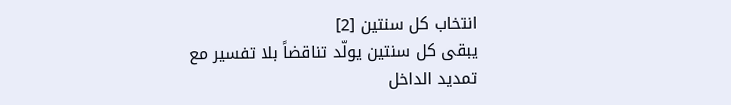انتخاب كل سنتين [2]
يبقى كل سنتين يولّد تناقضاً بلا تفسير مع تمديد الداخل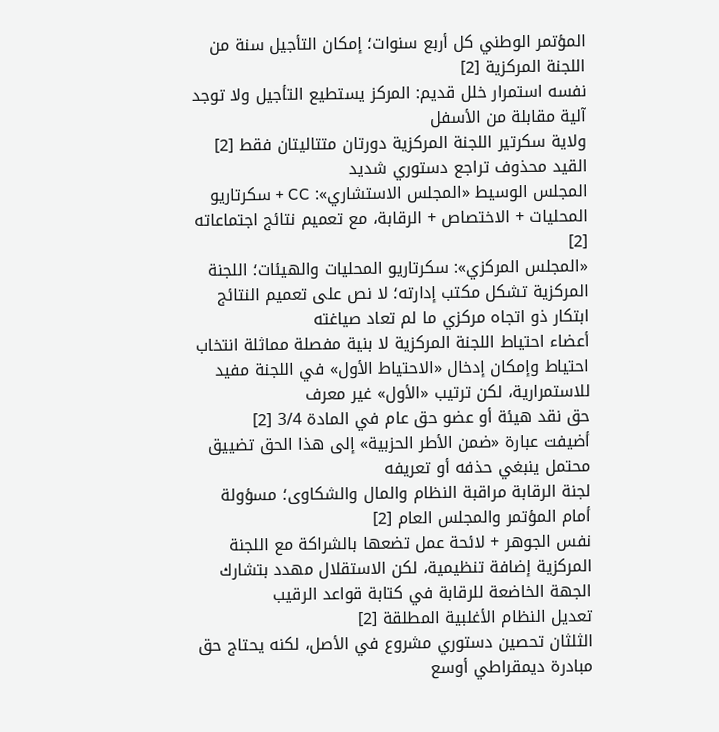المؤتمر الوطني كل أربع سنوات؛ إمكان التأجيل سنة من اللجنة المركزية [2]
نفسه استمرار خلل قديم: المركز يستطيع التأجيل ولا توجد آلية مقابلة من الأسفل
ولاية سكرتير اللجنة المركزية دورتان متتاليتان فقط [2]
القيد محذوف تراجع دستوري شديد
المجلس الوسيط «المجلس الاستشاري»: CC + سكرتاريو المحليات + الاختصاص + الرقابة، مع تعميم نتائج اجتماعاته [2]
«المجلس المركزي»: سكرتاريو المحليات والهيئات؛ اللجنة المركزية تشكل مكتب إدارته؛ لا نص على تعميم النتائج ابتكار ذو اتجاه مركزي ما لم تعاد صياغته
أعضاء احتياط اللجنة المركزية لا بنية مفصلة مماثلة انتخاب احتياط وإمكان إدخال «الاحتياط الأول» في اللجنة مفيد للاستمرارية، لكن ترتيب «الأول» غير معرف
حق نقد هيئة أو عضو حق عام في المادة 3/4 [2]
أضيفت عبارة «ضمن الأطر الحزبية» إلى هذا الحق تضييق محتمل ينبغي حذفه أو تعريفه
لجنة الرقابة مراقبة النظام والمال والشكاوى؛ مسؤولة أمام المؤتمر والمجلس العام [2]
نفس الجوهر + لائحة عمل تضعها بالشراكة مع اللجنة المركزية إضافة تنظيمية، لكن الاستقلال مهدد بتشارك الجهة الخاضعة للرقابة في كتابة قواعد الرقيب
تعديل النظام الأغلبية المطلقة [2]
الثلثان تحصين دستوري مشروع في الأصل، لكنه يحتاج حق مبادرة ديمقراطي أوسع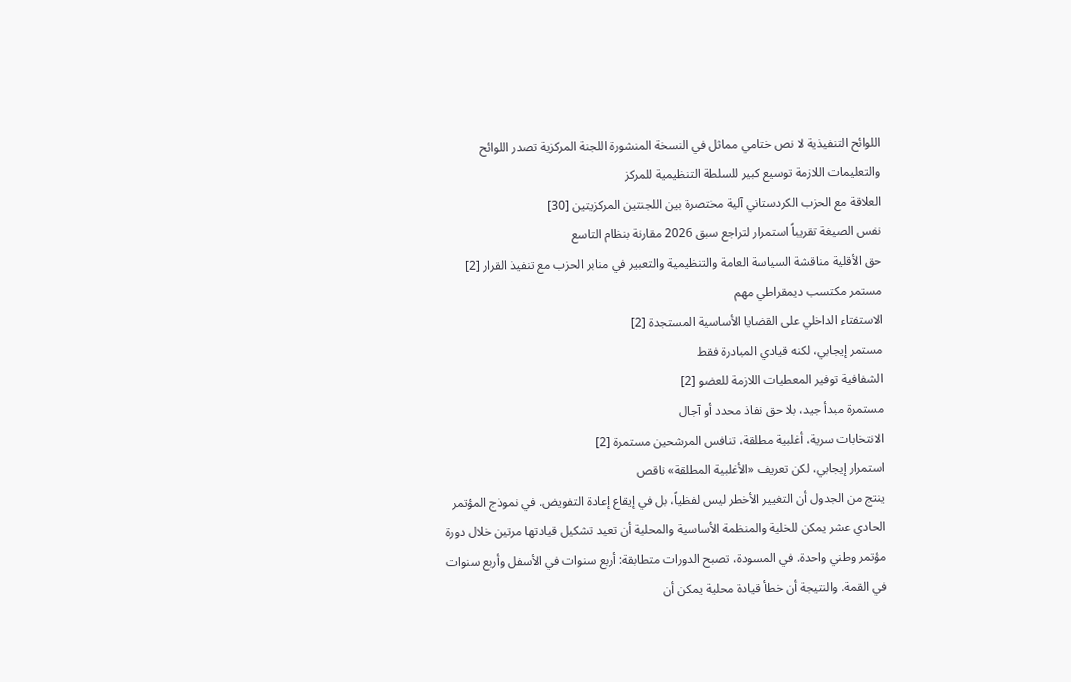اللوائح التنفيذية لا نص ختامي مماثل في النسخة المنشورة اللجنة المركزية تصدر اللوائح والتعليمات اللازمة توسيع كبير للسلطة التنظيمية للمركز
العلاقة مع الحزب الكردستاني آلية مختصرة بين اللجنتين المركزيتين [30]
نفس الصيغة تقريباً استمرار لتراجع سبق 2026 مقارنة بنظام التاسع
حق الأقلية مناقشة السياسة العامة والتنظيمية والتعبير في منابر الحزب مع تنفيذ القرار [2]
مستمر مكتسب ديمقراطي مهم
الاستفتاء الداخلي على القضايا الأساسية المستجدة [2]
مستمر إيجابي، لكنه قيادي المبادرة فقط
الشفافية توفير المعطيات اللازمة للعضو [2]
مستمرة مبدأ جيد، بلا حق نفاذ محدد أو آجال
الانتخابات سرية، أغلبية مطلقة، تنافس المرشحين مستمرة [2]
استمرار إيجابي، لكن تعريف «الأغلبية المطلقة» ناقص
ينتج من الجدول أن التغيير الأخطر ليس لفظياً، بل في إيقاع إعادة التفويض. في نموذج المؤتمر الحادي عشر يمكن للخلية والمنظمة الأساسية والمحلية أن تعيد تشكيل قيادتها مرتين خلال دورة مؤتمر وطني واحدة. في المسودة، تصبح الدورات متطابقة: أربع سنوات في الأسفل وأربع سنوات في القمة. والنتيجة أن خطأ قيادة محلية يمكن أن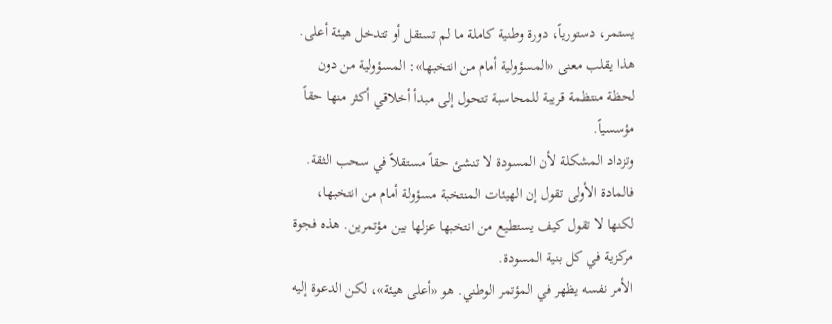يستمر، دستورياً، دورة وطنية كاملة ما لم تستقل أو تتدخل هيئة أعلى. هذا يقلب معنى «المسؤولية أمام من انتخبها»: المسؤولية من دون لحظة منتظمة قريبة للمحاسبة تتحول إلى مبدأ أخلاقي أكثر منها حقاً مؤسسياً.
وتزداد المشكلة لأن المسودة لا تنشئ حقاً مستقلاً في سحب الثقة. فالمادة الأولى تقول إن الهيئات المنتخبة مسؤولة أمام من انتخبها، لكنها لا تقول كيف يستطيع من انتخبها عزلها بين مؤتمرين. هذه فجوة مركزية في كل بنية المسودة.
الأمر نفسه يظهر في المؤتمر الوطني. هو «أعلى هيئة»، لكن الدعوة إليه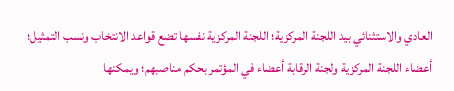العادي والاستثنائي بيد اللجنة المركزية؛ اللجنة المركزية نفسها تضع قواعد الانتخاب ونسب التمثيل؛ أعضاء اللجنة المركزية ولجنة الرقابة أعضاء في المؤتمر بحكم مناصبهم؛ ويمكنها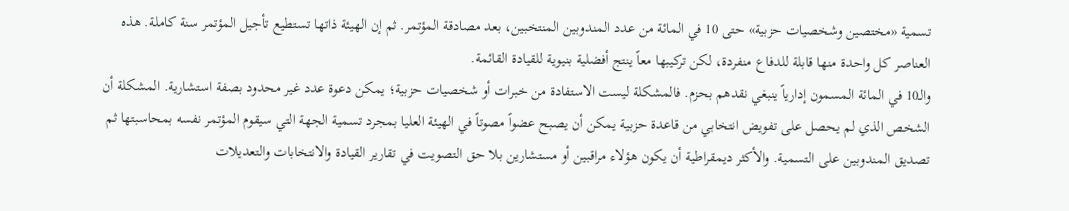تسمية «مختصين وشخصيات حزبية» حتى 10 في المائة من عدد المندوبين المنتخبين، بعد مصادقة المؤتمر. ثم إن الهيئة ذاتها تستطيع تأجيل المؤتمر سنة كاملة. هذه العناصر كل واحدة منها قابلة للدفاع منفردة، لكن تركيبها معاً ينتج أفضلية بنيوية للقيادة القائمة.
والـ10 في المائة المسمون إدارياً ينبغي نقدهم بحزم. فالمشكلة ليست الاستفادة من خبرات أو شخصيات حزبية؛ يمكن دعوة عدد غير محدود بصفة استشارية. المشكلة أن الشخص الذي لم يحصل على تفويض انتخابي من قاعدة حزبية يمكن أن يصبح عضواً مصوتاً في الهيئة العليا بمجرد تسمية الجهة التي سيقوم المؤتمر نفسه بمحاسبتها ثم تصديق المندوبين على التسمية. والأكثر ديمقراطية أن يكون هؤلاء مراقبين أو مستشارين بلا حق التصويت في تقارير القيادة والانتخابات والتعديلات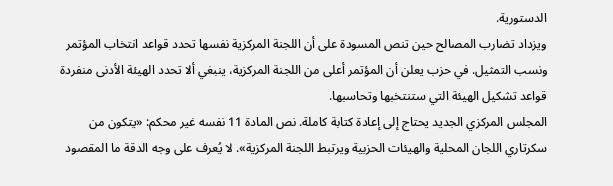الدستورية.
ويزداد تضارب المصالح حين تنص المسودة على أن اللجنة المركزية نفسها تحدد قواعد انتخاب المؤتمر ونسب التمثيل. في حزب يعلن أن المؤتمر أعلى من اللجنة المركزية، ينبغي ألا تحدد الهيئة الأدنى منفردة قواعد تشكيل الهيئة التي ستنتخبها وتحاسبها.
المجلس المركزي الجديد يحتاج إلى إعادة كتابة كاملة. نص المادة 11 نفسه غير محكم: «يتكون من سكرتاري اللجان المحلية والهيئات الحزبية ويرتبط اللجنة المركزية». لا يُعرف على وجه الدقة ما المقصود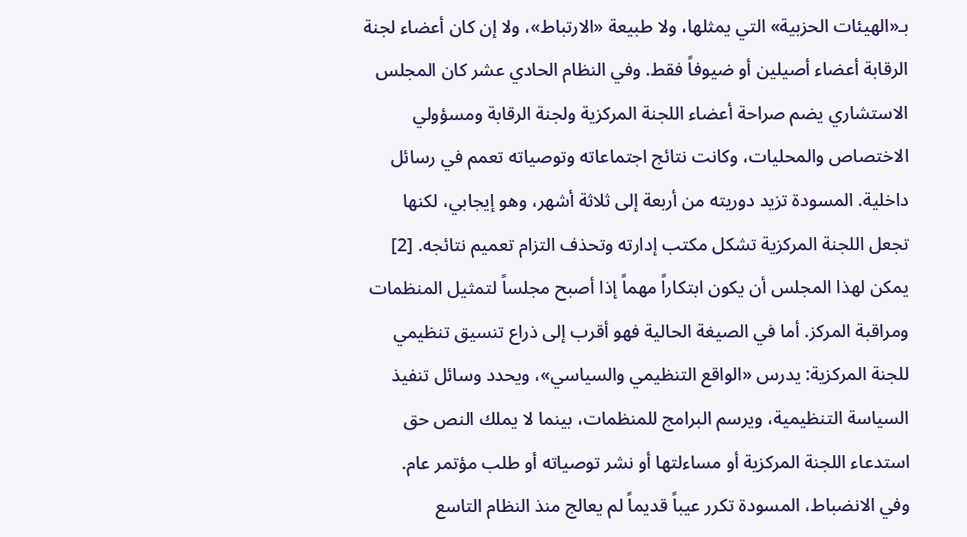بـ«الهيئات الحزبية» التي يمثلها، ولا طبيعة «الارتباط»، ولا إن كان أعضاء لجنة الرقابة أعضاء أصيلين أو ضيوفاً فقط. وفي النظام الحادي عشر كان المجلس الاستشاري يضم صراحة أعضاء اللجنة المركزية ولجنة الرقابة ومسؤولي الاختصاص والمحليات، وكانت نتائج اجتماعاته وتوصياته تعمم في رسائل داخلية. المسودة تزيد دوريته من أربعة إلى ثلاثة أشهر، وهو إيجابي، لكنها تجعل اللجنة المركزية تشكل مكتب إدارته وتحذف التزام تعميم نتائجه. [2]
يمكن لهذا المجلس أن يكون ابتكاراً مهماً إذا أصبح مجلساً لتمثيل المنظمات ومراقبة المركز. أما في الصيغة الحالية فهو أقرب إلى ذراع تنسيق تنظيمي للجنة المركزية: يدرس «الواقع التنظيمي والسياسي»، ويحدد وسائل تنفيذ السياسة التنظيمية، ويرسم البرامج للمنظمات، بينما لا يملك النص حق استدعاء اللجنة المركزية أو مساءلتها أو نشر توصياته أو طلب مؤتمر عام.
وفي الانضباط، المسودة تكرر عيباً قديماً لم يعالج منذ النظام التاسع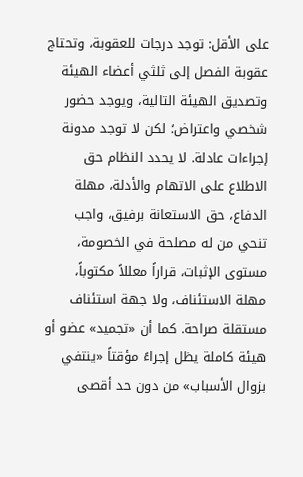على الأقل: توجد درجات للعقوبة، وتحتاج عقوبة الفصل إلى ثلثي أعضاء الهيئة وتصديق الهيئة التالية، ويوجد حضور شخصي واعتراض؛ لكن لا توجد مدونة إجراءات عادلة. لا يحدد النظام حق الاطلاع على الاتهام والأدلة، مهلة الدفاع، حق الاستعانة برفيق، واجب تنحي من له مصلحة في الخصومة، مستوى الإثبات، قراراً معللاً مكتوباً، مهلة الاستئناف، ولا جهة استئناف مستقلة صراحة. كما أن «تجميد» عضو أو هيئة كاملة يظل إجراءً مؤقتاً «ينتفي بزوال الأسباب» من دون حد أقصى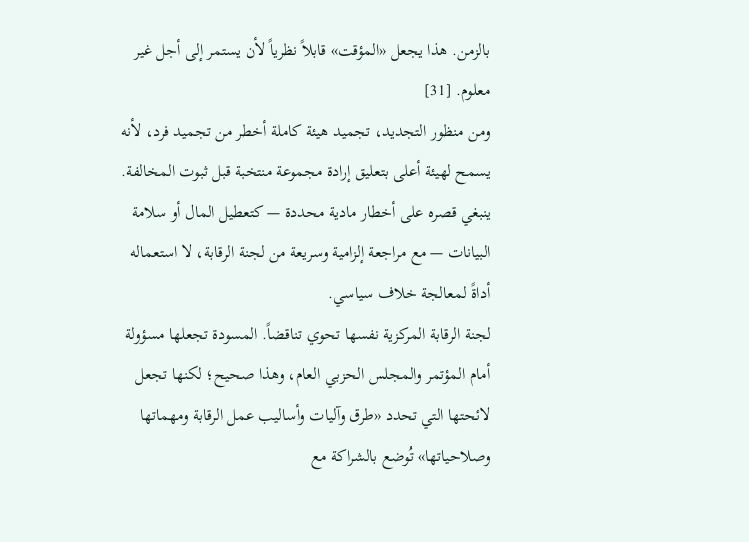بالزمن. هذا يجعل «المؤقت» قابلاً نظرياً لأن يستمر إلى أجل غير معلوم. [31]
ومن منظور التجديد، تجميد هيئة كاملة أخطر من تجميد فرد، لأنه يسمح لهيئة أعلى بتعليق إرادة مجموعة منتخبة قبل ثبوت المخالفة. ينبغي قصره على أخطار مادية محددة — كتعطيل المال أو سلامة البيانات — مع مراجعة إلزامية وسريعة من لجنة الرقابة، لا استعماله أداةً لمعالجة خلاف سياسي.
لجنة الرقابة المركزية نفسها تحوي تناقضاً. المسودة تجعلها مسؤولة أمام المؤتمر والمجلس الحزبي العام، وهذا صحيح؛ لكنها تجعل لائحتها التي تحدد «طرق وآليات وأساليب عمل الرقابة ومهماتها وصلاحياتها» تُوضع بالشراكة مع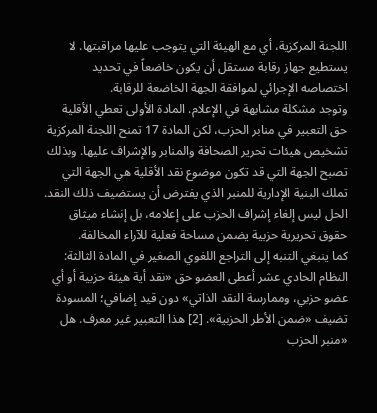اللجنة المركزية، أي مع الهيئة التي يتوجب عليها مراقبتها. لا يستطيع جهاز رقابة مستقل أن يكون خاضعاً في تحديد اختصاصه الإجرائي لموافقة الجهة الخاضعة للرقابة.
وتوجد مشكلة مشابهة في الإعلام. المادة الأولى تعطي الأقلية حق التعبير في منابر الحزب، لكن المادة 17 تمنح اللجنة المركزية تشخيص هيئات تحرير الصحافة والمنابر والإشراف عليها. وبذلك تصبح الجهة التي قد تكون موضوع نقد الأقلية هي الجهة التي تملك البنية الإدارية للمنبر الذي يفترض أن يستضيف ذلك النقد. الحل ليس إلغاء إشراف الحزب على إعلامه، بل إنشاء ميثاق حقوق تحريرية حزبية يضمن مساحة فعلية للآراء المخالفة.
كما ينبغي التنبه إلى التراجع اللغوي الصغير في المادة الثالثة: النظام الحادي عشر أعطى العضو حق «نقد أية هيئة حزبية أو أي عضو حزبي، وممارسة النقد الذاتي» دون قيد إضافي؛ المسودة تضيف «ضمن الأطر الحزبية». [2] هذا التعبير غير معرف. هل «منبر الحزب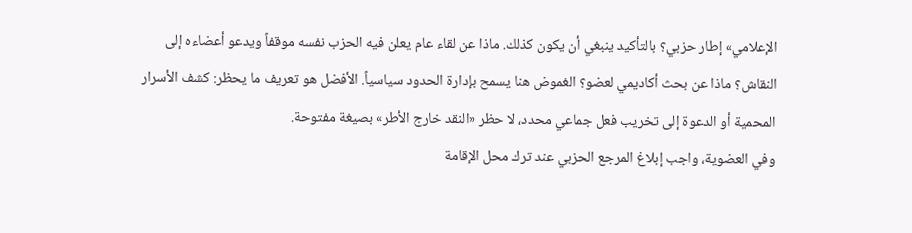الإعلامي» إطار حزبي؟ بالتأكيد ينبغي أن يكون كذلك. ماذا عن لقاء عام يعلن فيه الحزب نفسه موقفاً ويدعو أعضاءه إلى النقاش؟ ماذا عن بحث أكاديمي لعضو؟ الغموض هنا يسمح بإدارة الحدود سياسياً. الأفضل هو تعريف ما يحظر: كشف الأسرار المحمية أو الدعوة إلى تخريب فعل جماعي محدد، لا حظر «النقد خارج الأطر» بصيغة مفتوحة.
وفي العضوية، واجب إبلاغ المرجع الحزبي عند ترك محل الإقامة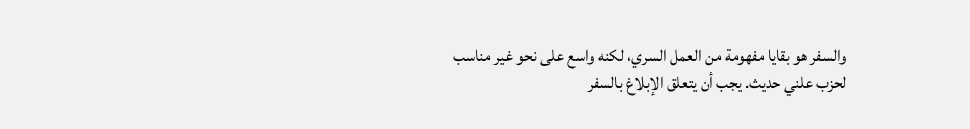والسفر هو بقايا مفهومة من العمل السري، لكنه واسع على نحو غير مناسب لحزب علني حديث. يجب أن يتعلق الإبلاغ بالسفر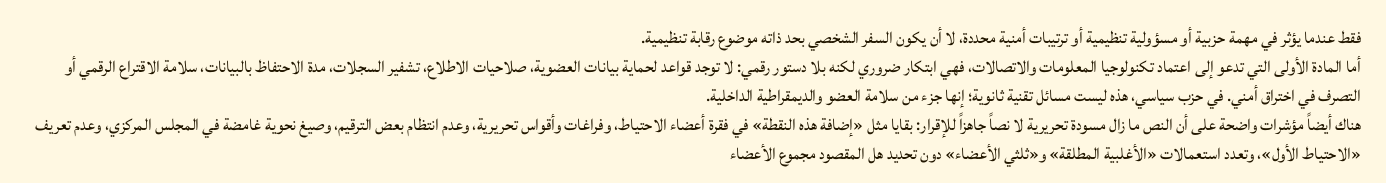فقط عندما يؤثر في مهمة حزبية أو مسؤولية تنظيمية أو ترتيبات أمنية محددة، لا أن يكون السفر الشخصي بحد ذاته موضوع رقابة تنظيمية.
أما المادة الأولى التي تدعو إلى اعتماد تكنولوجيا المعلومات والاتصالات، فهي ابتكار ضروري لكنه بلا دستور رقمي: لا توجد قواعد لحماية بيانات العضوية، صلاحيات الاطلاع، تشفير السجلات، مدة الاحتفاظ بالبيانات، سلامة الاقتراع الرقمي أو التصرف في اختراق أمني. في حزب سياسي، هذه ليست مسائل تقنية ثانوية؛ إنها جزء من سلامة العضو والديمقراطية الداخلية.
هناك أيضاً مؤشرات واضحة على أن النص ما زال مسودة تحريرية لا نصاً جاهزاً للإقرار: بقايا مثل «إضافة هذه النقطة» في فقرة أعضاء الاحتياط، وفراغات وأقواس تحريرية، وعدم انتظام بعض الترقيم، وصيغ نحوية غامضة في المجلس المركزي، وعدم تعريف «الاحتياط الأول»، وتعدد استعمالات «الأغلبية المطلقة» و«ثلثي الأعضاء» دون تحديد هل المقصود مجموع الأعضاء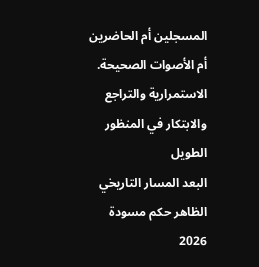المسجلين أم الحاضرين أم الأصوات الصحيحة.
الاستمرارية والتراجع والابتكار في المنظور الطويل
البعد المسار التاريخي الظاهر حكم مسودة 2026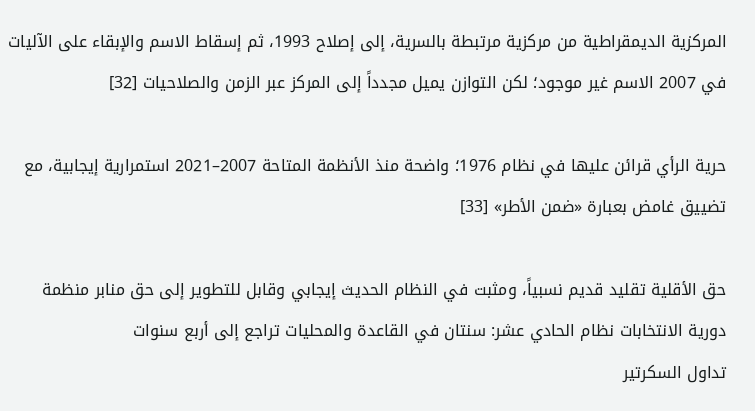المركزية الديمقراطية من مركزية مرتبطة بالسرية، إلى إصلاح 1993، ثم إسقاط الاسم والإبقاء على الآليات في 2007 الاسم غير موجود؛ لكن التوازن يميل مجدداً إلى المركز عبر الزمن والصلاحيات [32]

حرية الرأي قرائن عليها في نظام 1976؛ واضحة منذ الأنظمة المتاحة 2007–2021 استمرارية إيجابية، مع تضييق غامض بعبارة «ضمن الأطر» [33]

حق الأقلية تقليد قديم نسبياً، ومثبت في النظام الحديث إيجابي وقابل للتطوير إلى حق منابر منظمة
دورية الانتخابات نظام الحادي عشر: سنتان في القاعدة والمحليات تراجع إلى أربع سنوات
تداول السكرتير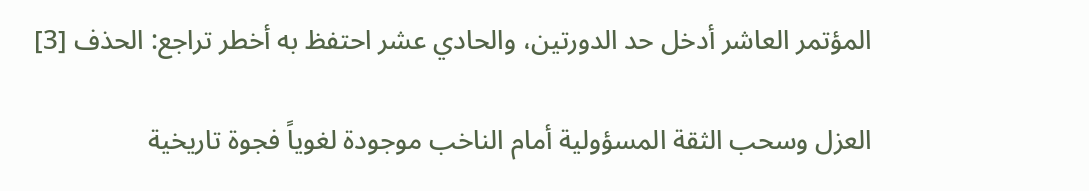المؤتمر العاشر أدخل حد الدورتين، والحادي عشر احتفظ به أخطر تراجع: الحذف [3]

العزل وسحب الثقة المسؤولية أمام الناخب موجودة لغوياً فجوة تاريخية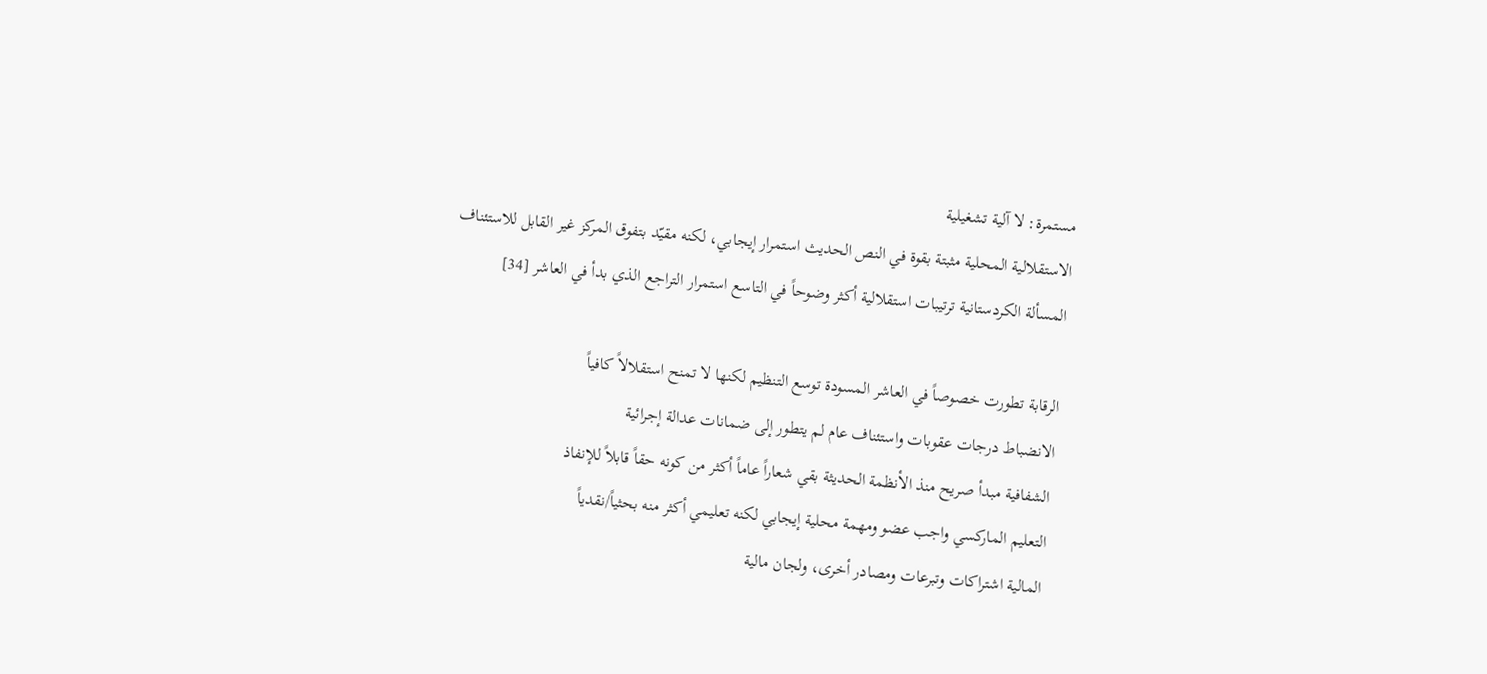مستمرة: لا آلية تشغيلية
الاستقلالية المحلية مثبتة بقوة في النص الحديث استمرار إيجابي، لكنه مقيّد بتفوق المركز غير القابل للاستئناف
المسألة الكردستانية ترتيبات استقلالية أكثر وضوحاً في التاسع استمرار التراجع الذي بدأ في العاشر [34]

الرقابة تطورت خصوصاً في العاشر المسودة توسع التنظيم لكنها لا تمنح استقلالاً كافياً
الانضباط درجات عقوبات واستئناف عام لم يتطور إلى ضمانات عدالة إجرائية
الشفافية مبدأ صريح منذ الأنظمة الحديثة بقي شعاراً عاماً أكثر من كونه حقاً قابلاً للإنفاذ
التعليم الماركسي واجب عضو ومهمة محلية إيجابي لكنه تعليمي أكثر منه بحثياً/نقدياً
المالية اشتراكات وتبرعات ومصادر أخرى، ولجان مالية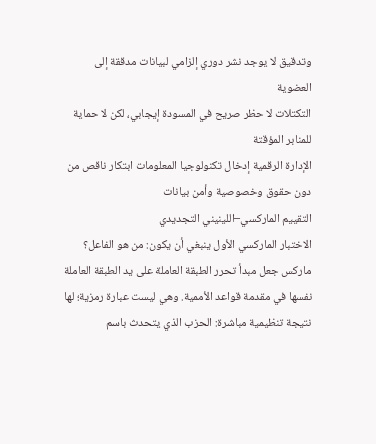وتدقيق لا يوجد نشر دوري إلزامي لبيانات مدققة إلى العضوية
التكتلات لا حظر صريح في المسودة إيجابي، لكن لا حماية للمنابر المؤقتة
الإدارة الرقمية إدخال تكنولوجيا المعلومات ابتكار ناقص من دون حقوق وخصوصية وأمن بيانات
التقييم الماركسي–اللينيني التجديدي
الاختبار الماركسي الأول ينبغي أن يكون: من هو الفاعل؟ ماركس جعل مبدأ تحرر الطبقة العاملة على يد الطبقة العاملة نفسها في مقدمة قواعد الأممية. وهي ليست عبارة رمزية؛ لها نتيجة تنظيمية مباشرة: الحزب الذي يتحدث باسم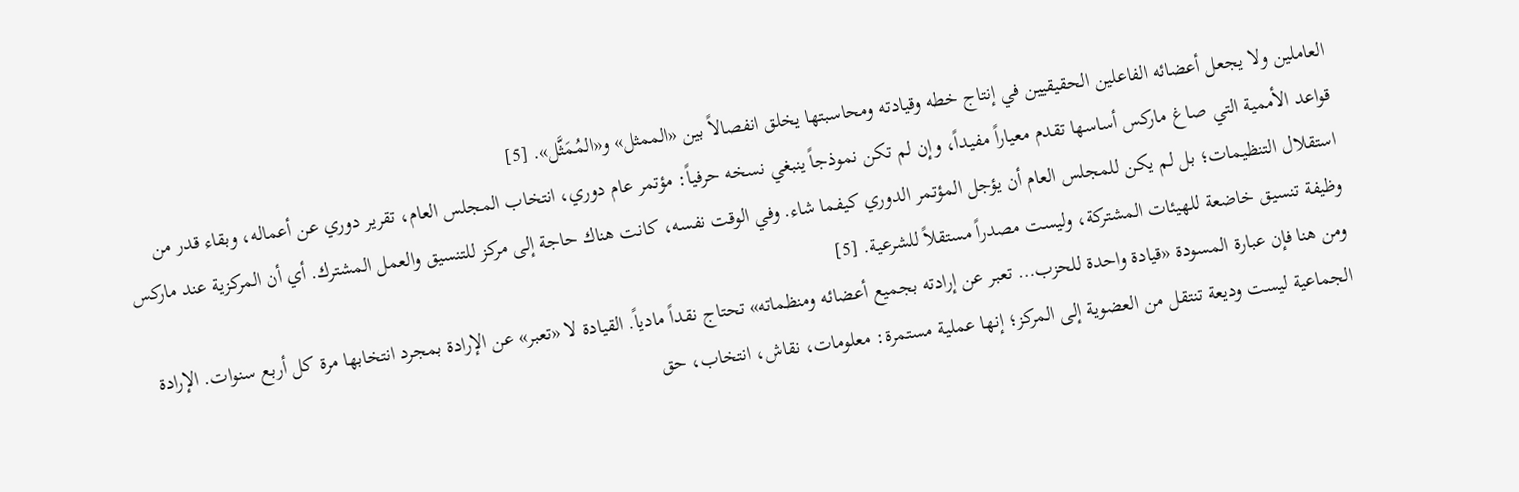العاملين ولا يجعل أعضائه الفاعلين الحقيقيين في إنتاج خطه وقيادته ومحاسبتها يخلق انفصالاً بين «الممثل» و«المُمَثَّل». [5]
قواعد الأممية التي صاغ ماركس أساسها تقدم معياراً مفيداً، وإن لم تكن نموذجاً ينبغي نسخه حرفياً: مؤتمر عام دوري، انتخاب المجلس العام، تقرير دوري عن أعماله، وبقاء قدر من استقلال التنظيمات؛ بل لم يكن للمجلس العام أن يؤجل المؤتمر الدوري كيفما شاء. وفي الوقت نفسه، كانت هناك حاجة إلى مركز للتنسيق والعمل المشترك. أي أن المركزية عند ماركس وظيفة تنسيق خاضعة للهيئات المشتركة، وليست مصدراً مستقلاً للشرعية. [5]
ومن هنا فإن عبارة المسودة «قيادة واحدة للحزب… تعبر عن إرادته بجميع أعضائه ومنظماته» تحتاج نقداً مادياً. القيادة لا «تعبر» عن الإرادة بمجرد انتخابها مرة كل أربع سنوات. الإرادة الجماعية ليست وديعة تنتقل من العضوية إلى المركز؛ إنها عملية مستمرة: معلومات، نقاش، انتخاب، حق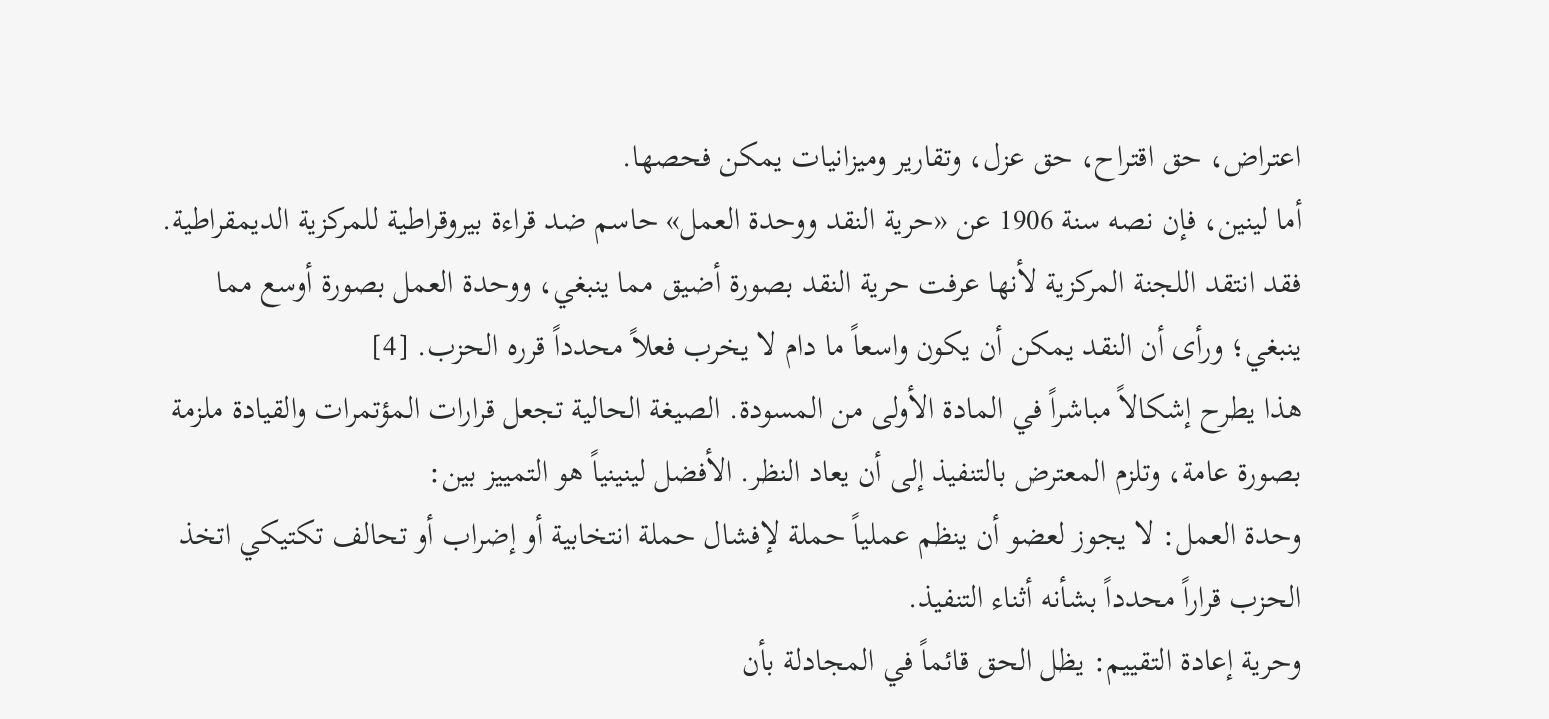اعتراض، حق اقتراح، حق عزل، وتقارير وميزانيات يمكن فحصها.
أما لينين، فإن نصه سنة 1906 عن «حرية النقد ووحدة العمل» حاسم ضد قراءة بيروقراطية للمركزية الديمقراطية. فقد انتقد اللجنة المركزية لأنها عرفت حرية النقد بصورة أضيق مما ينبغي، ووحدة العمل بصورة أوسع مما ينبغي؛ ورأى أن النقد يمكن أن يكون واسعاً ما دام لا يخرب فعلاً محدداً قرره الحزب. [4]
هذا يطرح إشكالاً مباشراً في المادة الأولى من المسودة. الصيغة الحالية تجعل قرارات المؤتمرات والقيادة ملزمة بصورة عامة، وتلزم المعترض بالتنفيذ إلى أن يعاد النظر. الأفضل لينينياً هو التمييز بين:
وحدة العمل: لا يجوز لعضو أن ينظم عملياً حملة لإفشال حملة انتخابية أو إضراب أو تحالف تكتيكي اتخذ الحزب قراراً محدداً بشأنه أثناء التنفيذ.
وحرية إعادة التقييم: يظل الحق قائماً في المجادلة بأن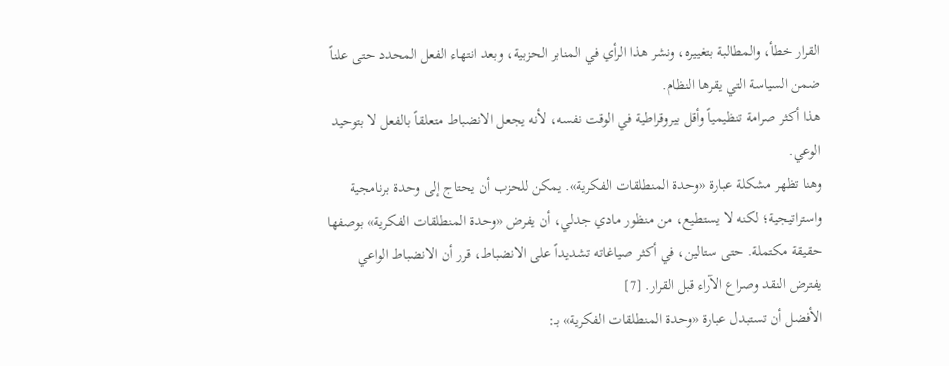القرار خطأ، والمطالبة بتغييره، ونشر هذا الرأي في المنابر الحزبية، وبعد انتهاء الفعل المحدد حتى علناً ضمن السياسة التي يقرها النظام.
هذا أكثر صرامة تنظيمياً وأقل بيروقراطية في الوقت نفسه، لأنه يجعل الانضباط متعلقاً بالفعل لا بتوحيد الوعي.
وهنا تظهر مشكلة عبارة «وحدة المنطلقات الفكرية». يمكن للحزب أن يحتاج إلى وحدة برنامجية واستراتيجية؛ لكنه لا يستطيع، من منظور مادي جدلي، أن يفرض «وحدة المنطلقات الفكرية» بوصفها حقيقة مكتملة. حتى ستالين، في أكثر صياغاته تشديداً على الانضباط، قرر أن الانضباط الواعي يفترض النقد وصراع الآراء قبل القرار. [7]
الأفضل أن تستبدل عبارة «وحدة المنطلقات الفكرية» بـ: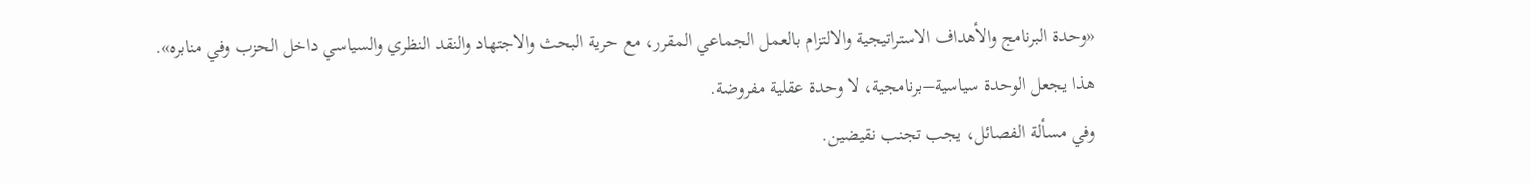«وحدة البرنامج والأهداف الاستراتيجية والالتزام بالعمل الجماعي المقرر، مع حرية البحث والاجتهاد والنقد النظري والسياسي داخل الحزب وفي منابره».
هذا يجعل الوحدة سياسية–برنامجية، لا وحدة عقلية مفروضة.
وفي مسألة الفصائل، يجب تجنب نقيضين.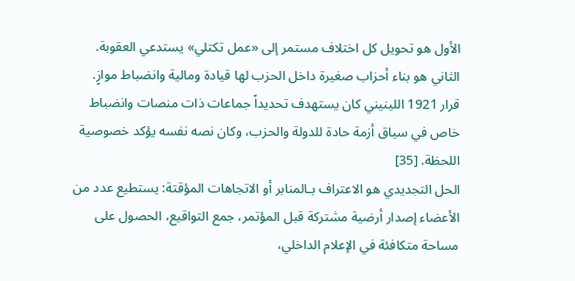الأول هو تحويل كل اختلاف مستمر إلى «عمل تكتلي» يستدعي العقوبة. الثاني هو بناء أحزاب صغيرة داخل الحزب لها قيادة ومالية وانضباط موازٍ. قرار 1921 اللينيني كان يستهدف تحديداً جماعات ذات منصات وانضباط خاص في سياق أزمة حادة للدولة والحزب، وكان نصه نفسه يؤكد خصوصية اللحظة. [35]
الحل التجديدي هو الاعتراف بـالمنابر أو الاتجاهات المؤقتة: يستطيع عدد من الأعضاء إصدار أرضية مشتركة قبل المؤتمر، جمع التواقيع، الحصول على مساحة متكافئة في الإعلام الداخلي،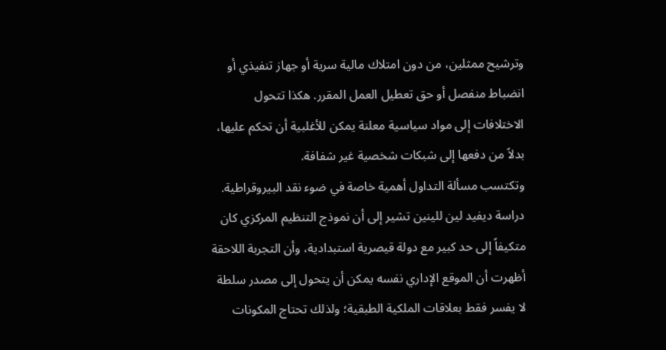وترشيح ممثلين، من دون امتلاك مالية سرية أو جهاز تنفيذي أو انضباط منفصل أو حق تعطيل العمل المقرر. هكذا تتحول الاختلافات إلى مواد سياسية معلنة يمكن للأغلبية أن تحكم عليها، بدلاً من دفعها إلى شبكات شخصية غير شفافة.
وتكتسب مسألة التداول أهمية خاصة في ضوء نقد البيروقراطية. دراسة ديفيد لين للينين تشير إلى أن نموذج التنظيم المركزي كان متكيفاً إلى حد كبير مع دولة قيصرية استبدادية، وأن التجربة اللاحقة أظهرت أن الموقع الإداري نفسه يمكن أن يتحول إلى مصدر سلطة لا يفسر فقط بعلاقات الملكية الطبقية؛ ولذلك تحتاج المكونات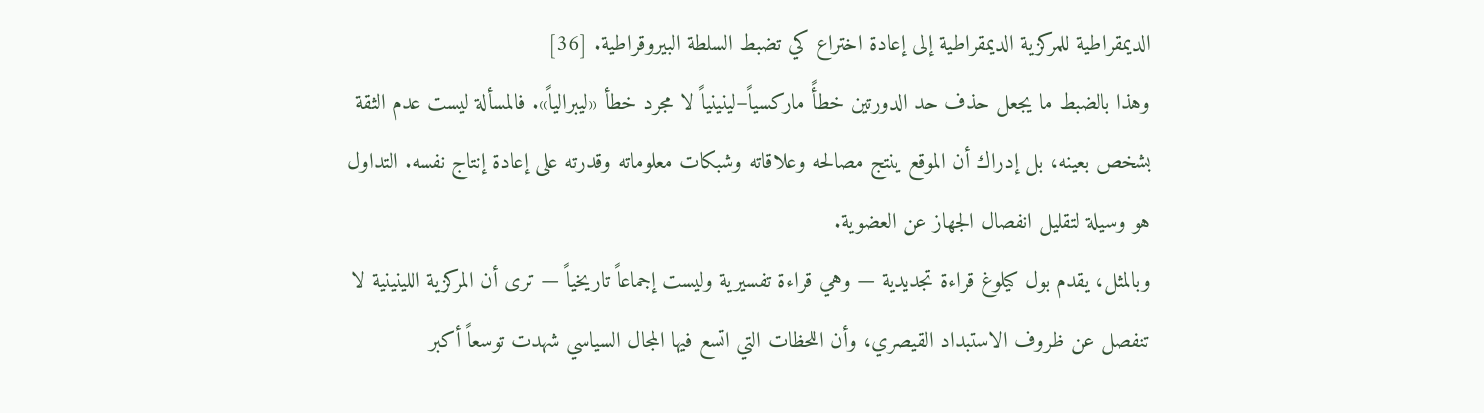الديمقراطية للمركزية الديمقراطية إلى إعادة اختراع كي تضبط السلطة البيروقراطية. [36]
وهذا بالضبط ما يجعل حذف حد الدورتين خطأً ماركسياً–لينينياً لا مجرد خطأ «ليبرالياً». فالمسألة ليست عدم الثقة بشخص بعينه، بل إدراك أن الموقع ينتج مصالحه وعلاقاته وشبكات معلوماته وقدرته على إعادة إنتاج نفسه. التداول هو وسيلة لتقليل انفصال الجهاز عن العضوية.
وبالمثل، يقدم بول كيلوغ قراءة تجديدية — وهي قراءة تفسيرية وليست إجماعاً تاريخياً — ترى أن المركزية اللينينية لا تنفصل عن ظروف الاستبداد القيصري، وأن اللحظات التي اتسع فيها المجال السياسي شهدت توسعاً أكبر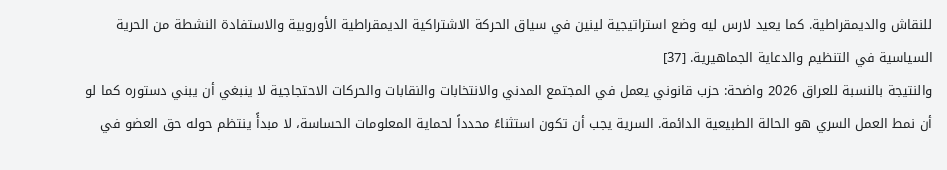للنقاش والديمقراطية. كما يعيد لارس ليه وضع استراتيجية لينين في سياق الحركة الاشتراكية الديمقراطية الأوروبية والاستفادة النشطة من الحرية السياسية في التنظيم والدعاية الجماهيرية. [37]
والنتيجة بالنسبة للعراق 2026 واضحة: حزب قانوني يعمل في المجتمع المدني والانتخابات والنقابات والحركات الاحتجاجية لا ينبغي أن يبني دستوره كما لو أن نمط العمل السري هو الحالة الطبيعية الدائمة. السرية يجب أن تكون استثناءً محدداً لحماية المعلومات الحساسة، لا مبدأً ينتظم حوله حق العضو في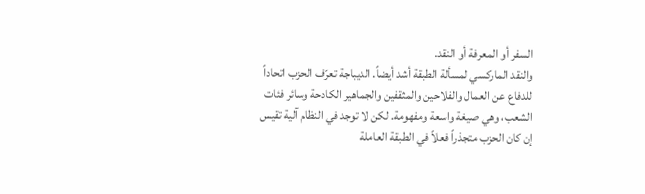السفر أو المعرفة أو النقد.
والنقد الماركسي لمسألة الطبقة أشد أيضاً. الديباجة تعرّف الحزب اتحاداً للدفاع عن العمال والفلاحين والمثقفين والجماهير الكادحة وسائر فئات الشعب، وهي صيغة واسعة ومفهومة. لكن لا توجد في النظام آلية تقيس إن كان الحزب متجذراً فعلاً في الطبقة العاملة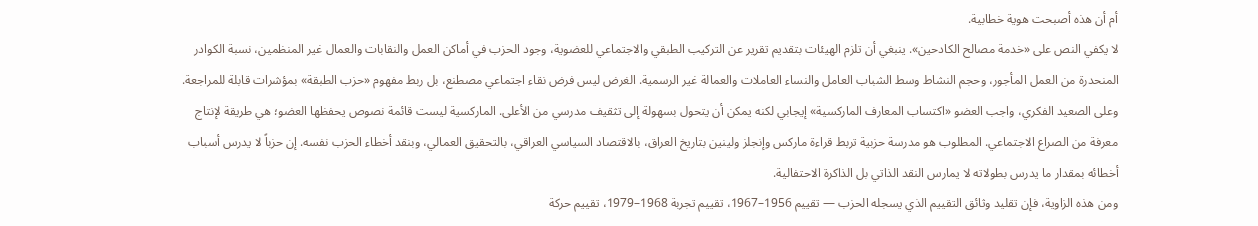أم أن هذه أصبحت هوية خطابية.
لا يكفي النص على «خدمة مصالح الكادحين». ينبغي أن تلزم الهيئات بتقديم تقرير عن التركيب الطبقي والاجتماعي للعضوية، وجود الحزب في أماكن العمل والنقابات والعمال غير المنظمين، نسبة الكوادر المنحدرة من العمل المأجور، وحجم النشاط وسط الشباب العامل والنساء العاملات والعمالة غير الرسمية. الغرض ليس فرض نقاء اجتماعي مصطنع، بل ربط مفهوم «حزب الطبقة» بمؤشرات قابلة للمراجعة.
وعلى الصعيد الفكري، واجب العضو «اكتساب المعارف الماركسية» إيجابي لكنه يمكن أن يتحول بسهولة إلى تثقيف مدرسي من الأعلى. الماركسية ليست قائمة نصوص يحفظها العضو؛ هي طريقة لإنتاج معرفة من الصراع الاجتماعي. المطلوب هو مدرسة حزبية تربط قراءة ماركس وإنجلز ولينين بتاريخ العراق، بالاقتصاد السياسي العراقي، بالتحقيق العمالي، وبنقد أخطاء الحزب نفسه. إن حزباً لا يدرس أسباب أخطائه بمقدار ما يدرس بطولاته لا يمارس النقد الذاتي بل الذاكرة الاحتفالية.
ومن هذه الزاوية، فإن تقليد وثائق التقييم الذي يسجله الحزب — تقييم 1956–1967، تقييم تجربة 1968–1979، تقييم حركة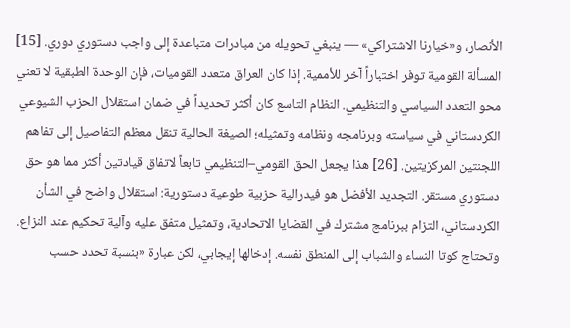الأنصار، و«خيارنا الاشتراكي» — ينبغي تحويله من مبادرات متباعدة إلى واجب دستوري دوري. [15]
المسألة القومية توفر اختباراً آخر للأممية. إذا كان العراق متعدد القوميات، فإن الوحدة الطبقية لا تعني محو التعدد السياسي والتنظيمي. النظام التاسع كان أكثر تحديداً في ضمان استقلال الحزب الشيوعي الكردستاني في سياسته وبرنامجه ونظامه وتمثيله؛ الصيغة الحالية تنقل معظم التفاصيل إلى تفاهم اللجنتين المركزيتين. [26] هذا يجعل الحق القومي–التنظيمي تابعاً لاتفاق قيادتين أكثر مما هو حق دستوري مستقر. التجديد الأفضل هو فيدرالية حزبية طوعية دستورية: استقلال واضح في الشأن الكردستاني، التزام ببرنامج مشترك في القضايا الاتحادية، وتمثيل متفق عليه وآلية تحكيم عند النزاع.
وتحتاج كوتا النساء والشباب إلى المنطق نفسه. إدخالها إيجابي، لكن عبارة «بنسبة تحدد حسب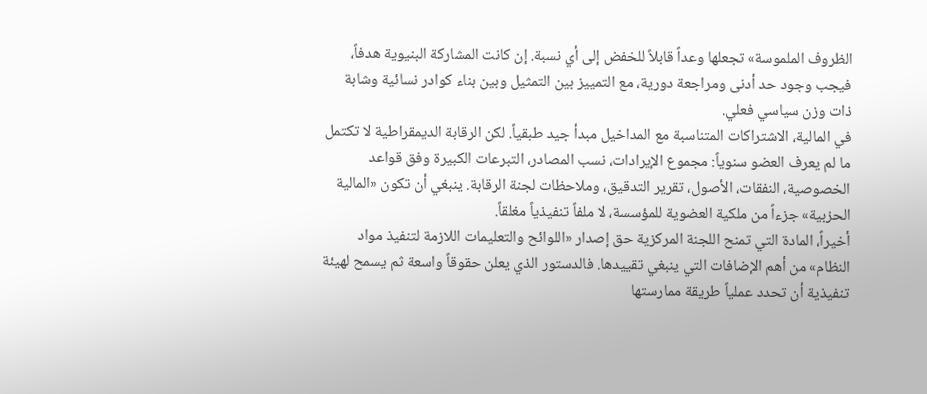الظروف الملموسة» تجعلها وعداً قابلاً للخفض إلى أي نسبة. إن كانت المشاركة البنيوية هدفاً، فيجب وجود حد أدنى ومراجعة دورية، مع التمييز بين التمثيل وبين بناء كوادر نسائية وشابة ذات وزن سياسي فعلي.
في المالية، الاشتراكات المتناسبة مع المداخيل مبدأ جيد طبقياً. لكن الرقابة الديمقراطية لا تكتمل ما لم يعرف العضو سنوياً: مجموع الإيرادات، نسب المصادر، التبرعات الكبيرة وفق قواعد الخصوصية، النفقات، الأصول، تقرير التدقيق، وملاحظات لجنة الرقابة. ينبغي أن تكون «المالية الحزبية» جزءاً من ملكية العضوية للمؤسسة، لا ملفاً تنفيذياً مغلقاً.
أخيراً، المادة التي تمنح اللجنة المركزية حق إصدار «اللوائح والتعليمات اللازمة لتنفيذ مواد النظام» من أهم الإضافات التي ينبغي تقييدها. فالدستور الذي يعلن حقوقاً واسعة ثم يسمح لهيئة تنفيذية أن تحدد عملياً طريقة ممارستها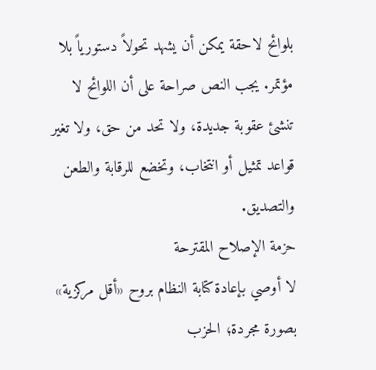بلوائح لاحقة يمكن أن يشهد تحولاً دستورياً بلا مؤتمر. يجب النص صراحة على أن اللوائح لا تنشئ عقوبة جديدة، ولا تحد من حق، ولا تغير قواعد تمثيل أو انتخاب، وتخضع للرقابة والطعن والتصديق.
حزمة الإصلاح المقترحة
لا أوصي بإعادة كتابة النظام بروح «أقل مركزية» بصورة مجردة؛ الحزب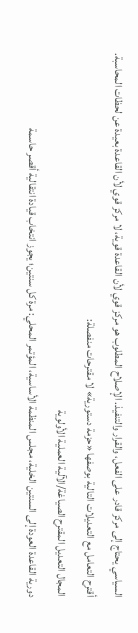السياسي يحتاج إلى مركز قادر على الفعل، والقرار والتنفيذ. الإصلاح المطلوب هو مركز قوي لأن القاعدة قوية، لا مركز قوي لأن القاعدة بعيدة عن لحظات المحاسبة.
أقترح التعامل مع التعديلات التالية بوصفها «حزمة دستورية» لا مقترحات منفصلة:
المجال التعديل المقترح الصياغة/الآلية العملية الأولوية
دورية القاعدة العودة إلى السنتين الخلية، مجلس المنظمة الأساسية، المؤتمر المحلي: مرة كل سنتين؛ يجوز انتخاب قيادة انتقالية أقصر حاسمة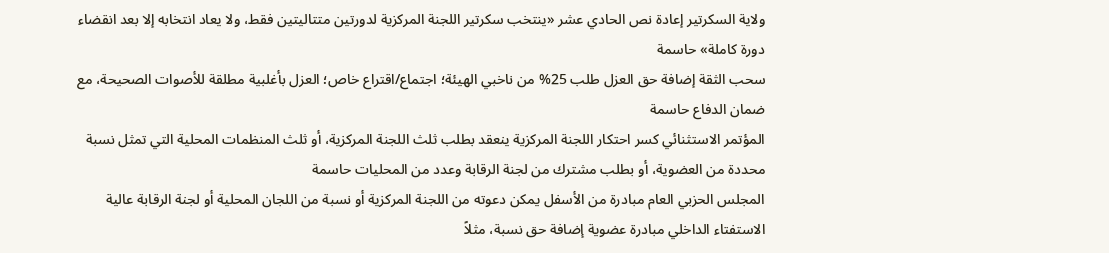ولاية السكرتير إعادة نص الحادي عشر «ينتخب سكرتير اللجنة المركزية لدورتين متتاليتين فقط، ولا يعاد انتخابه إلا بعد انقضاء دورة كاملة» حاسمة
سحب الثقة إضافة حق العزل طلب 25% من ناخبي الهيئة؛ اجتماع/اقتراع خاص؛ العزل بأغلبية مطلقة للأصوات الصحيحة، مع ضمان الدفاع حاسمة
المؤتمر الاستثنائي كسر احتكار اللجنة المركزية ينعقد بطلب ثلث اللجنة المركزية، أو ثلث المنظمات المحلية التي تمثل نسبة محددة من العضوية، أو بطلب مشترك من لجنة الرقابة وعدد من المحليات حاسمة
المجلس الحزبي العام مبادرة من الأسفل يمكن دعوته من اللجنة المركزية أو نسبة من اللجان المحلية أو لجنة الرقابة عالية
الاستفتاء الداخلي مبادرة عضوية إضافة حق نسبة، مثلاً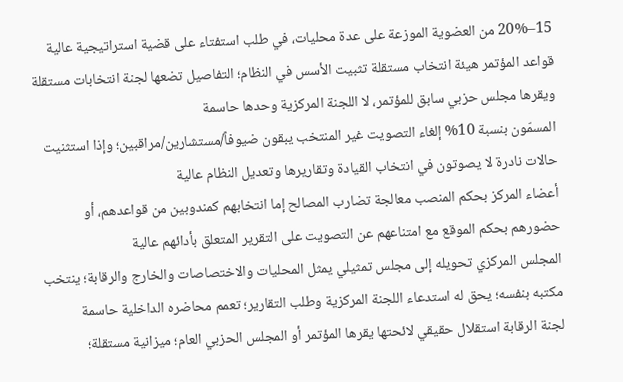15–20% من العضوية الموزعة على عدة محليات، في طلب استفتاء على قضية استراتيجية عالية
قواعد المؤتمر هيئة انتخاب مستقلة تثبيت الأسس في النظام؛ التفاصيل تضعها لجنة انتخابات مستقلة ويقرها مجلس حزبي سابق للمؤتمر، لا اللجنة المركزية وحدها حاسمة
المسمّون بنسبة 10% إلغاء التصويت غير المنتخب يبقون ضيوفاً/مستشارين/مراقبين؛ وإذا استثنيت حالات نادرة لا يصوتون في انتخاب القيادة وتقاريرها وتعديل النظام عالية
أعضاء المركز بحكم المنصب معالجة تضارب المصالح إما انتخابهم كمندوبين من قواعدهم، أو حضورهم بحكم الموقع مع امتناعهم عن التصويت على التقرير المتعلق بأدائهم عالية
المجلس المركزي تحويله إلى مجلس تمثيلي يمثل المحليات والاختصاصات والخارج والرقابة؛ ينتخب مكتبه بنفسه؛ يحق له استدعاء اللجنة المركزية وطلب التقارير؛ تعمم محاضره الداخلية حاسمة
لجنة الرقابة استقلال حقيقي لائحتها يقرها المؤتمر أو المجلس الحزبي العام؛ ميزانية مستقلة؛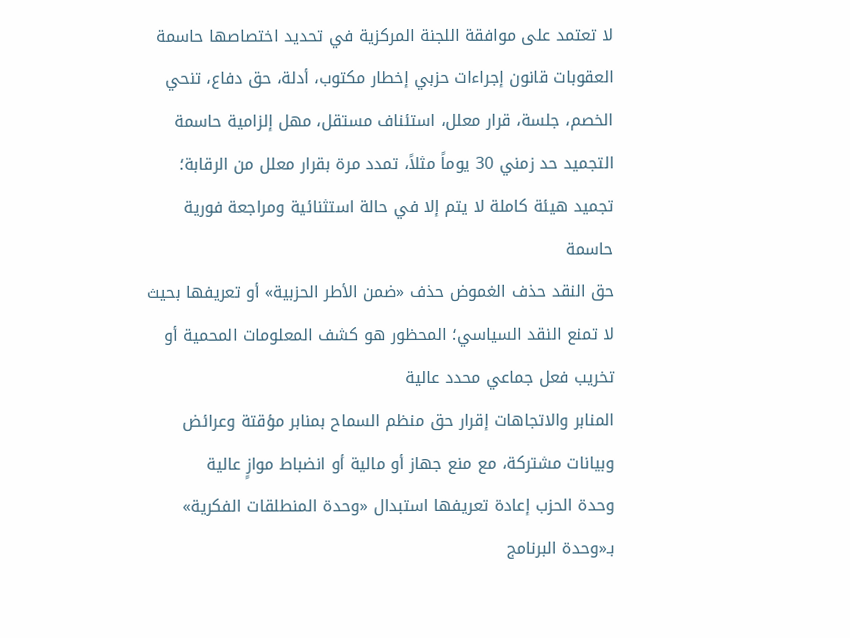لا تعتمد على موافقة اللجنة المركزية في تحديد اختصاصها حاسمة
العقوبات قانون إجراءات حزبي إخطار مكتوب، أدلة، حق دفاع، تنحي الخصم، جلسة، قرار معلل، استئناف مستقل، مهل إلزامية حاسمة
التجميد حد زمني 30 يوماً مثلاً، تمدد مرة بقرار معلل من الرقابة؛ تجميد هيئة كاملة لا يتم إلا في حالة استثنائية ومراجعة فورية حاسمة
حق النقد حذف الغموض حذف «ضمن الأطر الحزبية» أو تعريفها بحيث لا تمنع النقد السياسي؛ المحظور هو كشف المعلومات المحمية أو تخريب فعل جماعي محدد عالية
المنابر والاتجاهات إقرار حق منظم السماح بمنابر مؤقتة وعرائض وبيانات مشتركة، مع منع جهاز أو مالية أو انضباط موازٍ عالية
وحدة الحزب إعادة تعريفها استبدال «وحدة المنطلقات الفكرية» بـ«وحدة البرنامج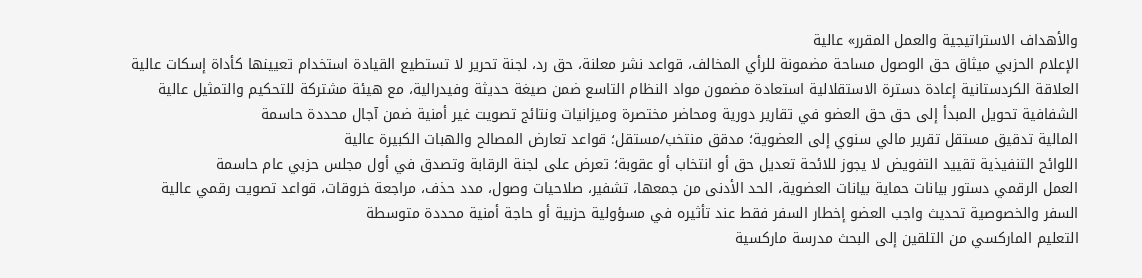والأهداف الاستراتيجية والعمل المقرر» عالية
الإعلام الحزبي ميثاق حق الوصول مساحة مضمونة للرأي المخالف، قواعد نشر معلنة، حق رد، لجنة تحرير لا تستطيع القيادة استخدام تعيينها كأداة إسكات عالية
العلاقة الكردستانية إعادة دسترة الاستقلالية استعادة مضمون مواد النظام التاسع ضمن صيغة حديثة وفيدرالية، مع هيئة مشتركة للتحكيم والتمثيل عالية
الشفافية تحويل المبدأ إلى حق حق العضو في تقارير دورية ومحاضر مختصرة وميزانيات ونتائج تصويت غير أمنية ضمن آجال محددة حاسمة
المالية تدقيق مستقل تقرير مالي سنوي إلى العضوية؛ مدقق منتخب/مستقل؛ قواعد تعارض المصالح والهبات الكبيرة عالية
اللوائح التنفيذية تقييد التفويض لا يجوز للائحة تعديل حق أو انتخاب أو عقوبة؛ تعرض على لجنة الرقابة وتصدق في أول مجلس حزبي عام حاسمة
العمل الرقمي دستور بيانات حماية بيانات العضوية، الحد الأدنى من جمعها، تشفير، صلاحيات وصول، مدد حذف، مراجعة خروقات، قواعد تصويت رقمي عالية
السفر والخصوصية تحديث واجب العضو إخطار السفر فقط عند تأثيره في مسؤولية حزبية أو حاجة أمنية محددة متوسطة
التعليم الماركسي من التلقين إلى البحث مدرسة ماركسية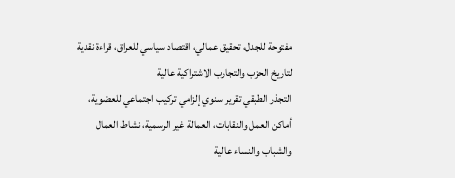مفتوحة للجدل، تحقيق عمالي، اقتصاد سياسي للعراق، قراءة نقدية لتاريخ الحزب والتجارب الاشتراكية عالية
التجذر الطبقي تقرير سنوي إلزامي تركيب اجتماعي للعضوية، أماكن العمل والنقابات، العمالة غير الرسمية، نشاط العمال والشباب والنساء عالية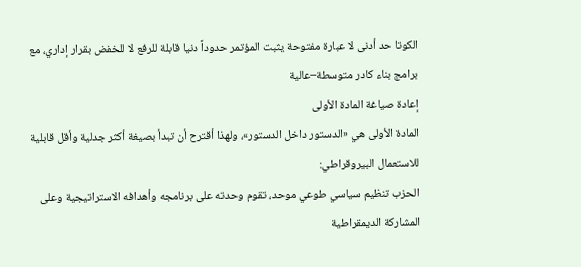الكوتا حد أدنى لا عبارة مفتوحة يثبت المؤتمر حدوداً دنيا قابلة للرفع لا للخفض بقرار إداري، مع برامج بناء كادر متوسطة–عالية
إعادة صياغة المادة الأولى
المادة الأولى هي «الدستور داخل الدستور»، ولهذا أقترح أن تبدأ بصيغة أكثر جدلية وأقل قابلية للاستعمال البيروقراطي:
الحزب تنظيم سياسي طوعي موحد، تقوم وحدته على برنامجه وأهدافه الاستراتيجية وعلى المشاركة الديمقراطية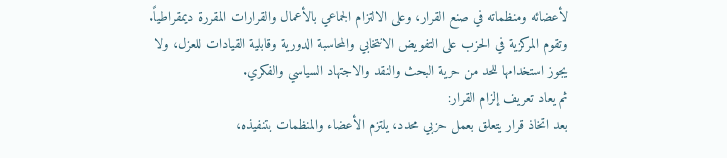لأعضائه ومنظماته في صنع القرار، وعلى الالتزام الجماعي بالأعمال والقرارات المقررة ديمقراطياً. وتقوم المركزية في الحزب على التفويض الانتخابي والمحاسبة الدورية وقابلية القيادات للعزل، ولا يجوز استخدامها للحد من حرية البحث والنقد والاجتهاد السياسي والفكري.
ثم يعاد تعريف إلزام القرار:
بعد اتخاذ قرار يتعلق بعمل حزبي محدد، يلتزم الأعضاء والمنظمات بتنفيذه،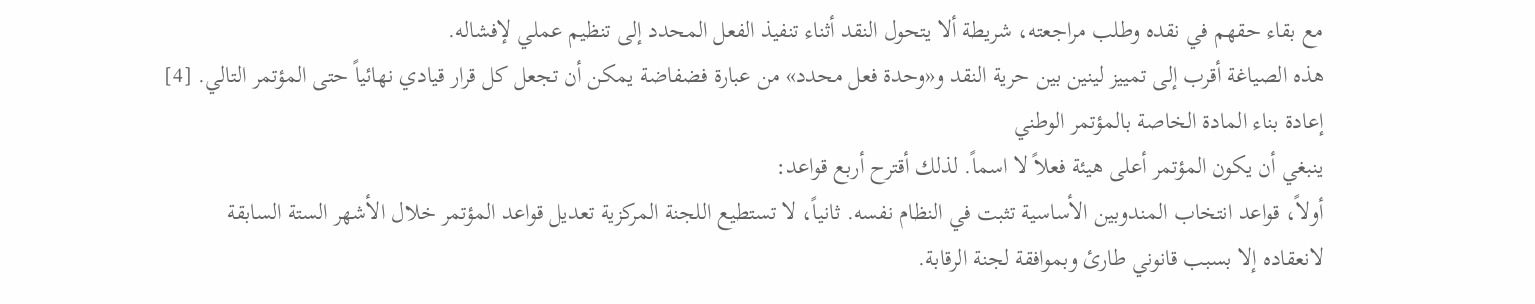مع بقاء حقهم في نقده وطلب مراجعته، شريطة ألا يتحول النقد أثناء تنفيذ الفعل المحدد إلى تنظيم عملي لإفشاله.
هذه الصياغة أقرب إلى تمييز لينين بين حرية النقد و«وحدة فعل محدد» من عبارة فضفاضة يمكن أن تجعل كل قرار قيادي نهائياً حتى المؤتمر التالي. [4]
إعادة بناء المادة الخاصة بالمؤتمر الوطني
ينبغي أن يكون المؤتمر أعلى هيئة فعلاً لا اسماً. لذلك أقترح أربع قواعد:
أولاً، قواعد انتخاب المندوبين الأساسية تثبت في النظام نفسه. ثانياً، لا تستطيع اللجنة المركزية تعديل قواعد المؤتمر خلال الأشهر الستة السابقة لانعقاده إلا بسبب قانوني طارئ وبموافقة لجنة الرقابة.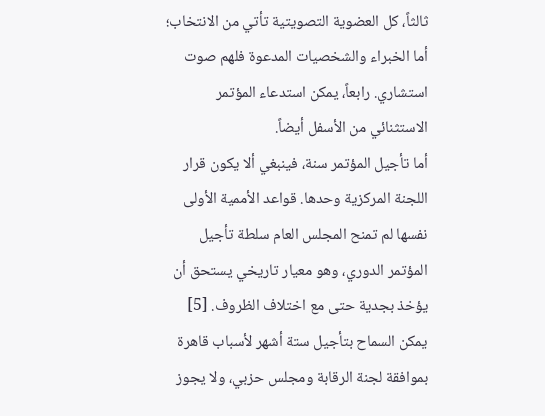ثالثاً، كل العضوية التصويتية تأتي من الانتخاب؛ أما الخبراء والشخصيات المدعوة فلهم صوت استشاري. رابعاً، يمكن استدعاء المؤتمر الاستثنائي من الأسفل أيضاً.
أما تأجيل المؤتمر سنة، فينبغي ألا يكون قرار اللجنة المركزية وحدها. قواعد الأممية الأولى نفسها لم تمنح المجلس العام سلطة تأجيل المؤتمر الدوري، وهو معيار تاريخي يستحق أن يؤخذ بجدية حتى مع اختلاف الظروف. [5] يمكن السماح بتأجيل ستة أشهر لأسباب قاهرة بموافقة لجنة الرقابة ومجلس حزبي، ولا يجوز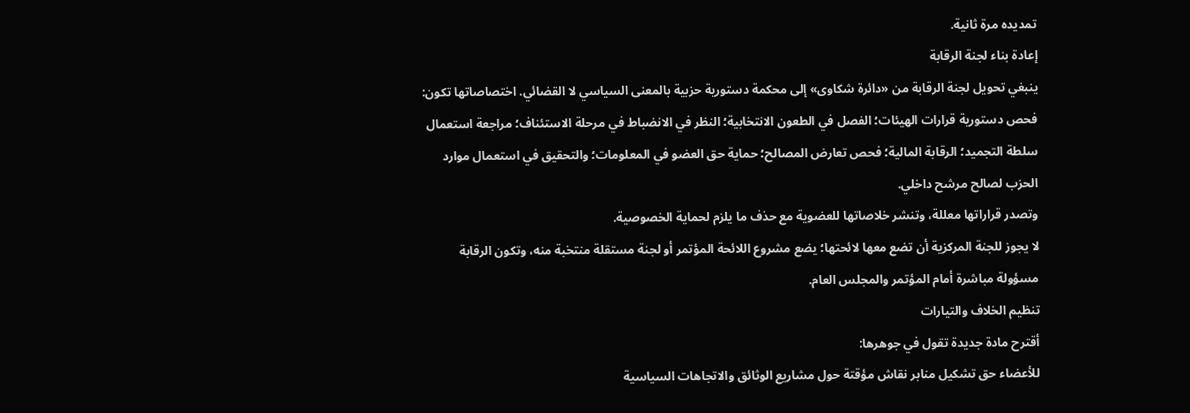تمديده مرة ثانية.
إعادة بناء لجنة الرقابة
ينبغي تحويل لجنة الرقابة من «دائرة شكاوى» إلى محكمة دستورية حزبية بالمعنى السياسي لا القضائي. اختصاصاتها تكون:
فحص دستورية قرارات الهيئات؛ الفصل في الطعون الانتخابية؛ النظر في الانضباط في مرحلة الاستئناف؛ مراجعة استعمال سلطة التجميد؛ الرقابة المالية؛ فحص تعارض المصالح؛ حماية حق العضو في المعلومات؛ والتحقيق في استعمال موارد الحزب لصالح مرشح داخلي.
وتصدر قراراتها معللة، وتنشر خلاصاتها للعضوية مع حذف ما يلزم لحماية الخصوصية.
لا يجوز للجنة المركزية أن تضع معها لائحتها؛ يضع مشروع اللائحة المؤتمر أو لجنة مستقلة منتخبة منه، وتكون الرقابة مسؤولة مباشرة أمام المؤتمر والمجلس العام.
تنظيم الخلاف والتيارات
أقترح مادة جديدة تقول في جوهرها:
للأعضاء حق تشكيل منابر نقاش مؤقتة حول مشاريع الوثائق والاتجاهات السياسية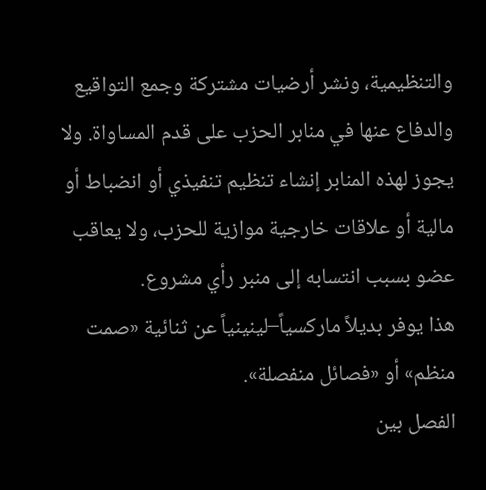والتنظيمية، ونشر أرضيات مشتركة وجمع التواقيع والدفاع عنها في منابر الحزب على قدم المساواة. ولا يجوز لهذه المنابر إنشاء تنظيم تنفيذي أو انضباط أو مالية أو علاقات خارجية موازية للحزب، ولا يعاقب عضو بسبب انتسابه إلى منبر رأي مشروع.
هذا يوفر بديلاً ماركسياً–لينينياً عن ثنائية «صمت منظم» أو «فصائل منفصلة».
الفصل بين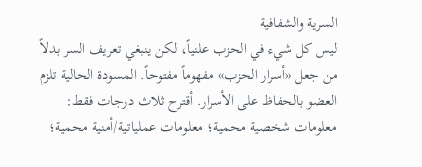السرية والشفافية
ليس كل شيء في الحزب علنياً، لكن ينبغي تعريف السر بدلاً من جعل «أسرار الحزب» مفهوماً مفتوحاً. المسودة الحالية تلزم العضو بالحفاظ على الأسرار. أقترح ثلاث درجات فقط: معلومات شخصية محمية؛ معلومات عملياتية/أمنية محمية؛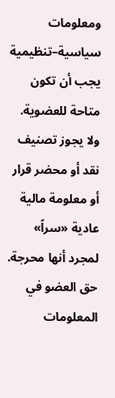ومعلومات سياسية–تنظيمية يجب أن تكون متاحة للعضوية. ولا يجوز تصنيف نقد أو محضر قرار أو معلومة مالية عادية «سراً» لمجرد أنها محرجة.
حق العضو في المعلومات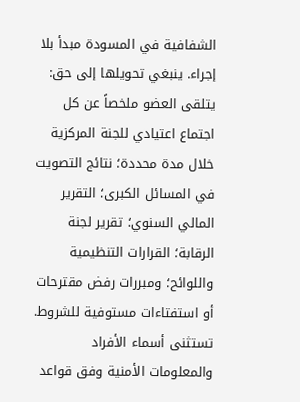الشفافية في المسودة مبدأ بلا إجراء. ينبغي تحويلها إلى حق:
يتلقى العضو ملخصاً عن كل اجتماع اعتيادي للجنة المركزية خلال مدة محددة؛ نتائج التصويت في المسائل الكبرى؛ التقرير المالي السنوي؛ تقرير لجنة الرقابة؛ القرارات التنظيمية واللوائح؛ ومبررات رفض مقترحات أو استفتاءات مستوفية للشروط. تستثنى أسماء الأفراد والمعلومات الأمنية وفق قواعد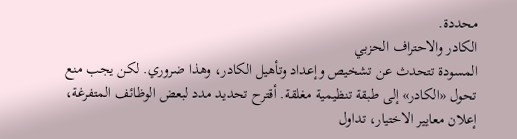محددة.
الكادر والاحتراف الحزبي
المسودة تتحدث عن تشخيص وإعداد وتأهيل الكادر، وهذا ضروري. لكن يجب منع تحول «الكادر» إلى طبقة تنظيمية مغلقة. أقترح تحديد مدد لبعض الوظائف المتفرغة، إعلان معايير الاختيار، تداول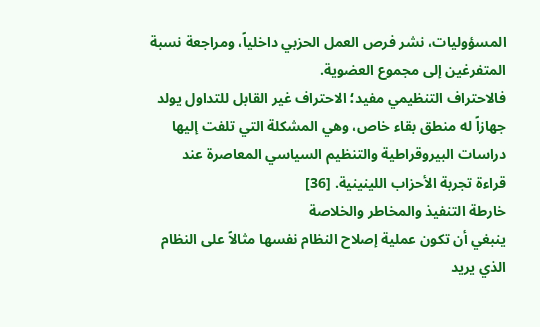المسؤوليات، نشر فرص العمل الحزبي داخلياً، ومراجعة نسبة المتفرغين إلى مجموع العضوية.
فالاحتراف التنظيمي مفيد؛ الاحتراف غير القابل للتداول يولد جهازاً له منطق بقاء خاص، وهي المشكلة التي تلفت إليها دراسات البيروقراطية والتنظيم السياسي المعاصرة عند قراءة تجربة الأحزاب اللينينية. [36]
خارطة التنفيذ والمخاطر والخلاصة
ينبغي أن تكون عملية إصلاح النظام نفسها مثالاً على النظام الذي يريد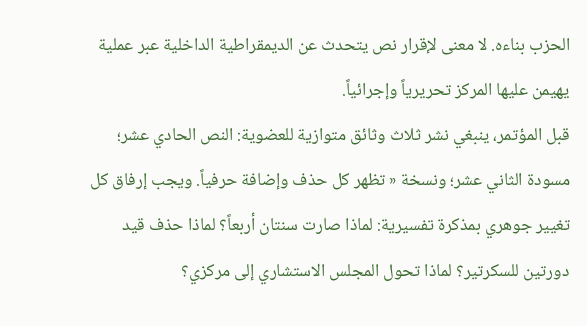الحزب بناءه. لا معنى لإقرار نص يتحدث عن الديمقراطية الداخلية عبر عملية يهيمن عليها المركز تحريرياً وإجرائياً.
قبل المؤتمر، ينبغي نشر ثلاث وثائق متوازية للعضوية: النص الحادي عشر؛ مسودة الثاني عشر؛ ونسخة « تظهر كل حذف وإضافة حرفياً. ويجب إرفاق كل تغيير جوهري بمذكرة تفسيرية: لماذا صارت سنتان أربعاً؟ لماذا حذف قيد دورتين للسكرتير؟ لماذا تحول المجلس الاستشاري إلى مركزي؟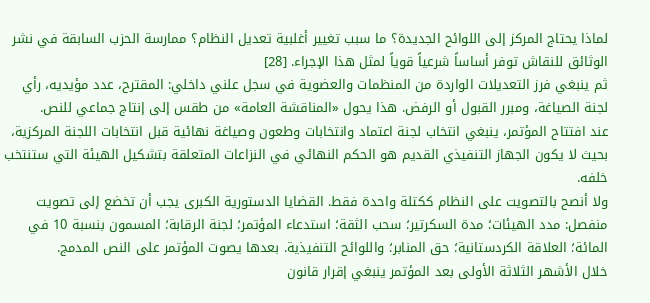لماذا يحتاج المركز إلى اللوائح الجديدة؟ ما سبب تغيير أغلبية تعديل النظام؟ ممارسة الحزب السابقة في نشر الوثائق للنقاش توفر أساساً شرعياً قوياً لمثل هذا الإجراء. [28]
ثم ينبغي فرز التعديلات الواردة من المنظمات والعضوية في سجل علني داخلي: المقترح، عدد مؤيديه، رأي لجنة الصياغة، ومبرر القبول أو الرفض. هذا يحول «المناقشة العامة» من طقس إلى إنتاج جماعي للنص.
عند افتتاح المؤتمر، ينبغي انتخاب لجنة اعتماد وانتخابات وطعون وصياغة نهائية قبل انتخابات اللجنة المركزية، بحيث لا يكون الجهاز التنفيذي القديم هو الحكم النهائي في النزاعات المتعلقة بتشكيل الهيئة التي ستنتخب خلفه.
ولا أنصح بالتصويت على النظام ككتلة واحدة فقط. القضايا الدستورية الكبرى يجب أن تخضع إلى تصويت منفصل: مدد الهيئات؛ مدة السكرتير؛ سحب الثقة؛ استدعاء المؤتمر؛ لجنة الرقابة؛ المسمون بنسبة 10 في المائة؛ العلاقة الكردستانية؛ حق المنابر؛ واللوائح التنفيذية. بعدها يصوت المؤتمر على النص المدمج.
خلال الأشهر الثلاثة الأولى بعد المؤتمر ينبغي إقرار قانون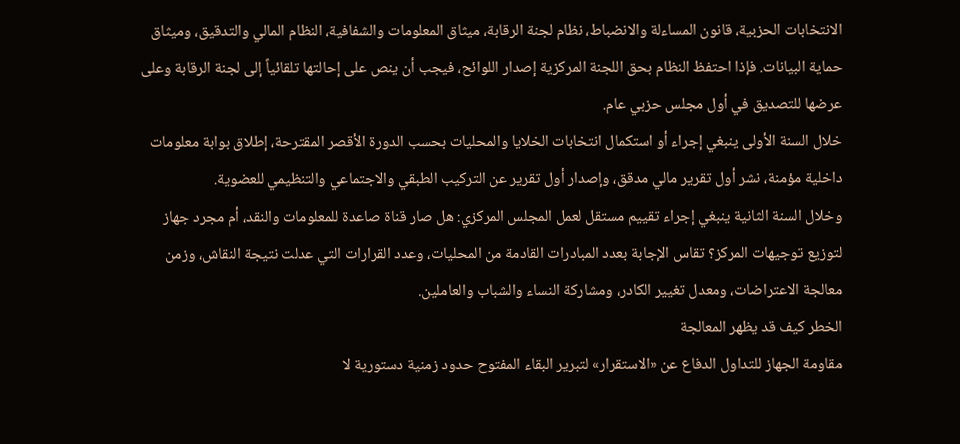الانتخابات الحزبية، قانون المساءلة والانضباط، نظام لجنة الرقابة، ميثاق المعلومات والشفافية، النظام المالي والتدقيق، وميثاق حماية البيانات. فإذا احتفظ النظام بحق اللجنة المركزية إصدار اللوائح، فيجب أن ينص على إحالتها تلقائياً إلى لجنة الرقابة وعلى عرضها للتصديق في أول مجلس حزبي عام.
خلال السنة الأولى ينبغي إجراء أو استكمال انتخابات الخلايا والمحليات بحسب الدورة الأقصر المقترحة، إطلاق بوابة معلومات داخلية مؤمنة، نشر أول تقرير مالي مدقق، وإصدار أول تقرير عن التركيب الطبقي والاجتماعي والتنظيمي للعضوية.
وخلال السنة الثانية ينبغي إجراء تقييم مستقل لعمل المجلس المركزي: هل صار قناة صاعدة للمعلومات والنقد، أم مجرد جهاز لتوزيع توجيهات المركز؟ تقاس الإجابة بعدد المبادرات القادمة من المحليات، وعدد القرارات التي عدلت نتيجة النقاش، وزمن معالجة الاعتراضات، ومعدل تغيير الكادر، ومشاركة النساء والشباب والعاملين.
الخطر كيف قد يظهر المعالجة
مقاومة الجهاز للتداول الدفاع عن «الاستقرار» لتبرير البقاء المفتوح حدود زمنية دستورية لا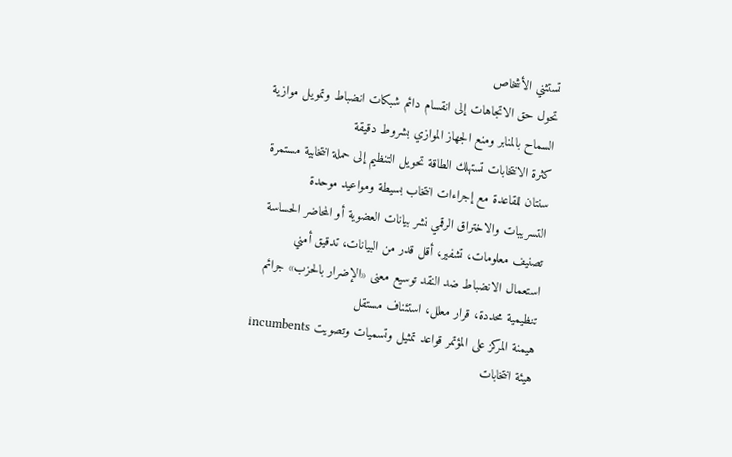تستثني الأشخاص
تحول حق الاتجاهات إلى انقسام دائم شبكات انضباط وتمويل موازية السماح بالمنابر ومنع الجهاز الموازي بشروط دقيقة
كثرة الانتخابات تستهلك الطاقة تحويل التنظيم إلى حملة انتخابية مستمرة سنتان للقاعدة مع إجراءات انتخاب بسيطة ومواعيد موحدة
التسريبات والاختراق الرقمي نشر بيانات العضوية أو المحاضر الحساسة تصنيف معلومات، تشفير، أقل قدر من البيانات، تدقيق أمني
استعمال الانضباط ضد النقد توسيع معنى «الإضرار بالحزب» جرائم تنظيمية محددة، قرار معلل، استئناف مستقل
هيمنة المركز على المؤتمر قواعد تمثيل وتسميات وتصويت incumbents هيئة انتخابات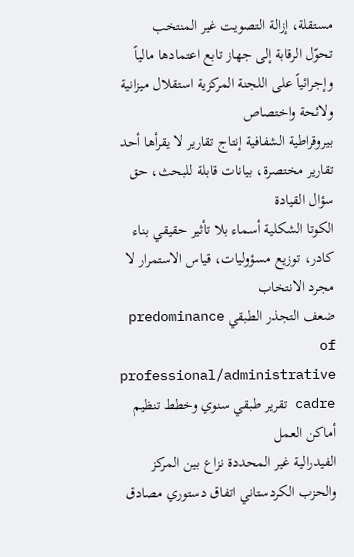مستقلة، إزالة التصويت غير المنتخب
تحوّل الرقابة إلى جهاز تابع اعتمادها مالياً وإجرائياً على اللجنة المركزية استقلال ميزانية ولائحة واختصاص
بيروقراطية الشفافية إنتاج تقارير لا يقرأها أحد تقارير مختصرة، بيانات قابلة للبحث، حق سؤال القيادة
الكوتا الشكلية أسماء بلا تأثير حقيقي بناء كادر، توزيع مسؤوليات، قياس الاستمرار لا مجرد الانتخاب
ضعف التجذر الطبقي predominance of professional/administrative cadre تقرير طبقي سنوي وخطط تنظيم أماكن العمل
الفيدرالية غير المحددة نزاع بين المركز والحزب الكردستاني اتفاق دستوري مصادق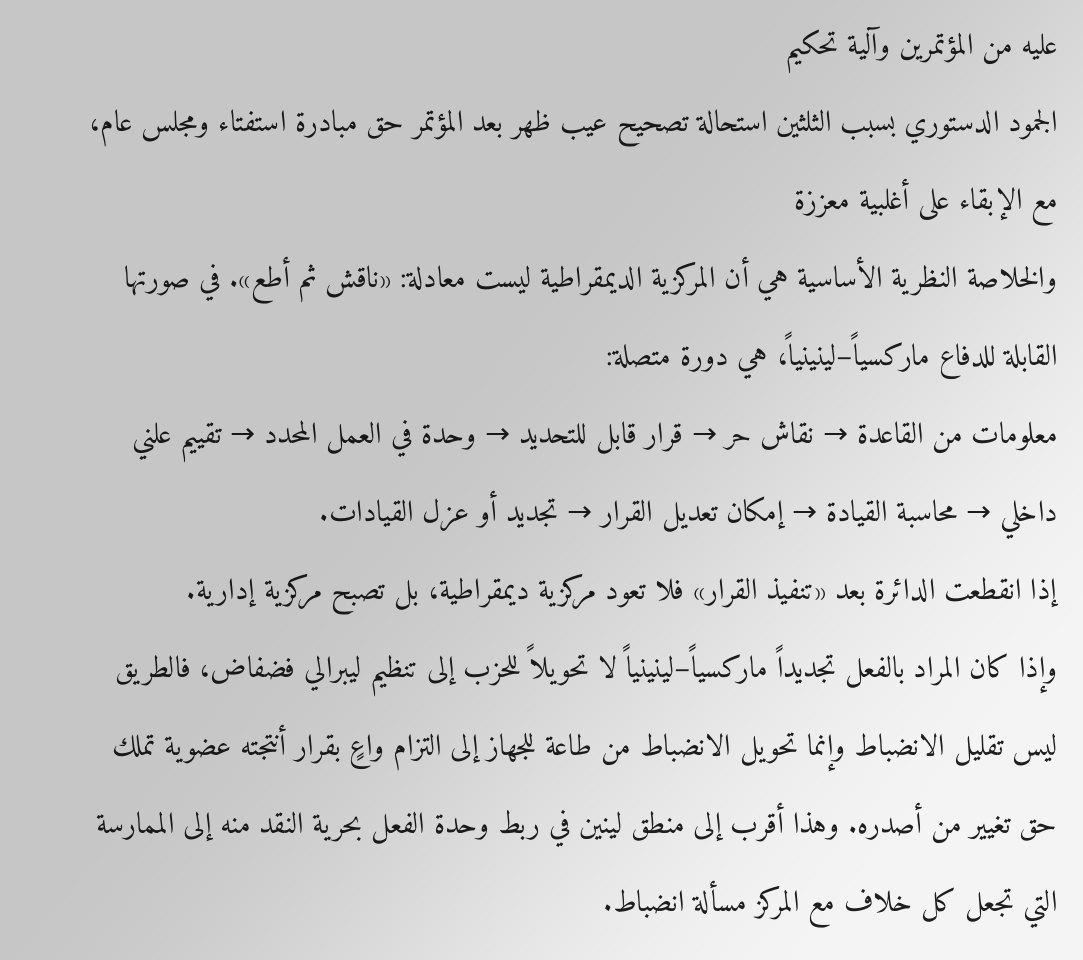عليه من المؤتمرين وآلية تحكيم
الجمود الدستوري بسبب الثلثين استحالة تصحيح عيب ظهر بعد المؤتمر حق مبادرة استفتاء ومجلس عام، مع الإبقاء على أغلبية معززة
والخلاصة النظرية الأساسية هي أن المركزية الديمقراطية ليست معادلة: «ناقش ثم أطع». في صورتها القابلة للدفاع ماركسياً–لينينياً، هي دورة متصلة:
معلومات من القاعدة → نقاش حر → قرار قابل للتحديد → وحدة في العمل المحدد → تقييم علني داخلي → محاسبة القيادة → إمكان تعديل القرار → تجديد أو عزل القيادات.
إذا انقطعت الدائرة بعد «تنفيذ القرار» فلا تعود مركزية ديمقراطية، بل تصبح مركزية إدارية.
وإذا كان المراد بالفعل تجديداً ماركسياً–لينينياً لا تحويلاً للحزب إلى تنظيم ليبرالي فضفاض، فالطريق ليس تقليل الانضباط وإنما تحويل الانضباط من طاعة للجهاز إلى التزام واعٍ بقرار أنتجته عضوية تملك حق تغيير من أصدره. وهذا أقرب إلى منطق لينين في ربط وحدة الفعل بحرية النقد منه إلى الممارسة التي تجعل كل خلاف مع المركز مسألة انضباط.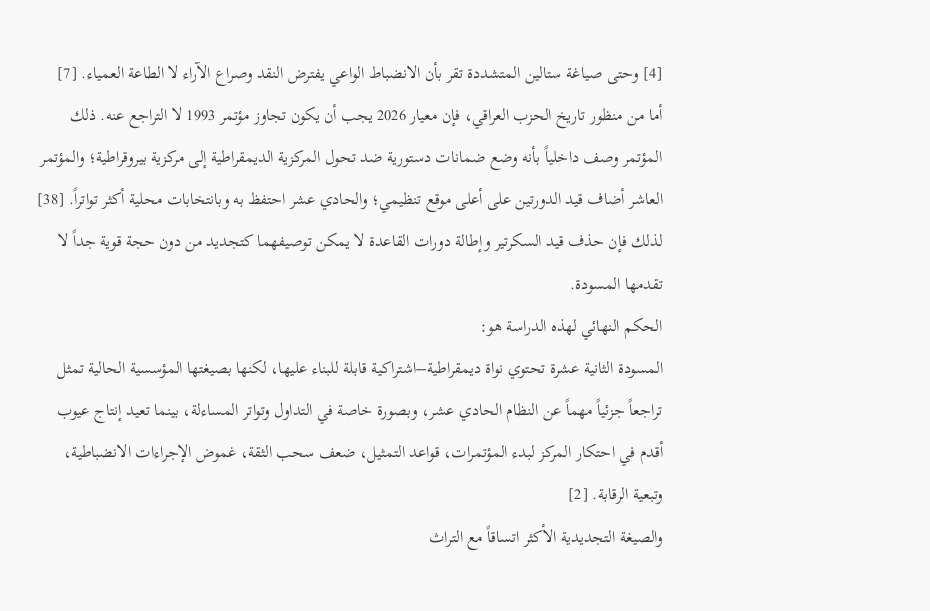[4] وحتى صياغة ستالين المتشددة تقر بأن الانضباط الواعي يفترض النقد وصراع الآراء لا الطاعة العمياء. [7]
أما من منظور تاريخ الحزب العراقي، فإن معيار 2026 يجب أن يكون تجاوز مؤتمر 1993 لا التراجع عنه. ذلك المؤتمر وصف داخلياً بأنه وضع ضمانات دستورية ضد تحول المركزية الديمقراطية إلى مركزية بيروقراطية؛ والمؤتمر العاشر أضاف قيد الدورتين على أعلى موقع تنظيمي؛ والحادي عشر احتفظ به وبانتخابات محلية أكثر تواتراً. [38] لذلك فإن حذف قيد السكرتير وإطالة دورات القاعدة لا يمكن توصيفهما كتجديد من دون حجة قوية جداً لا تقدمها المسودة.
الحكم النهائي لهذه الدراسة هو:
المسودة الثانية عشرة تحتوي نواة ديمقراطية–اشتراكية قابلة للبناء عليها، لكنها بصيغتها المؤسسية الحالية تمثل تراجعاً جزئياً مهماً عن النظام الحادي عشر، وبصورة خاصة في التداول وتواتر المساءلة، بينما تعيد إنتاج عيوب أقدم في احتكار المركز لبدء المؤتمرات، قواعد التمثيل، ضعف سحب الثقة، غموض الإجراءات الانضباطية، وتبعية الرقابة. [2]
والصيغة التجديدية الأكثر اتساقاً مع التراث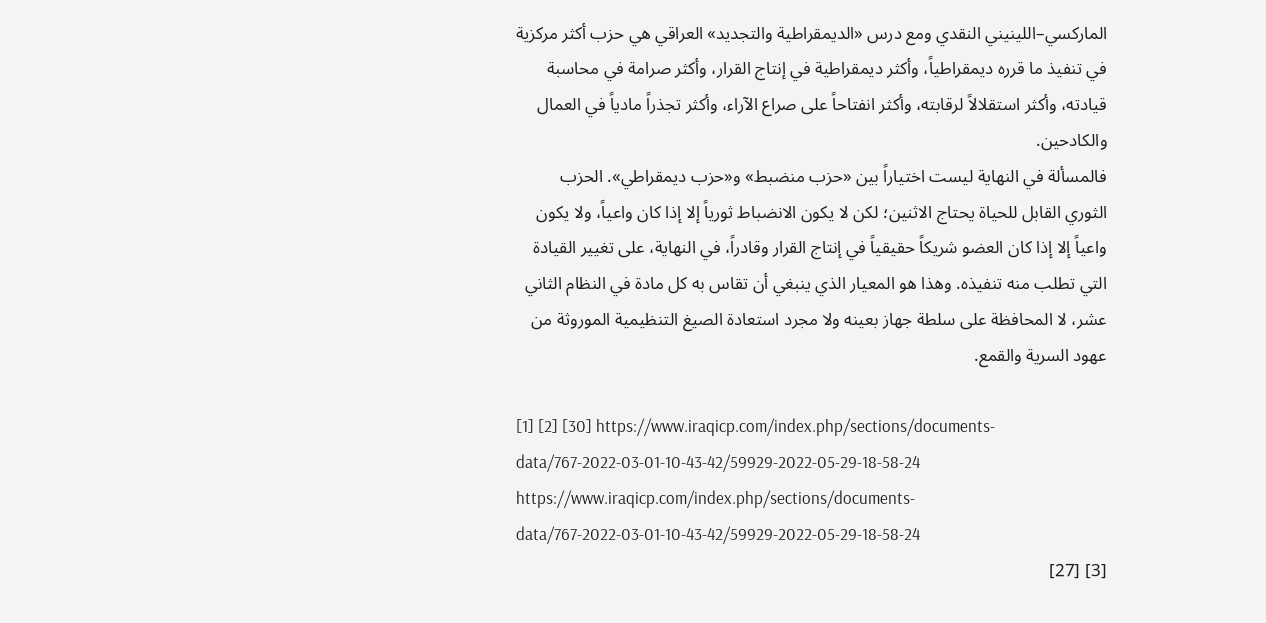الماركسي–اللينيني النقدي ومع درس «الديمقراطية والتجديد» العراقي هي حزب أكثر مركزية في تنفيذ ما قرره ديمقراطياً، وأكثر ديمقراطية في إنتاج القرار، وأكثر صرامة في محاسبة قيادته، وأكثر استقلالاً لرقابته، وأكثر انفتاحاً على صراع الآراء، وأكثر تجذراً مادياً في العمال والكادحين.
فالمسألة في النهاية ليست اختياراً بين «حزب منضبط» و«حزب ديمقراطي». الحزب الثوري القابل للحياة يحتاج الاثنين؛ لكن لا يكون الانضباط ثورياً إلا إذا كان واعياً، ولا يكون واعياً إلا إذا كان العضو شريكاً حقيقياً في إنتاج القرار وقادراً، في النهاية، على تغيير القيادة التي تطلب منه تنفيذه. وهذا هو المعيار الذي ينبغي أن تقاس به كل مادة في النظام الثاني عشر، لا المحافظة على سلطة جهاز بعينه ولا مجرد استعادة الصيغ التنظيمية الموروثة من عهود السرية والقمع.

[1] [2] [30] https://www.iraqicp.com/index.php/sections/documents-data/767-2022-03-01-10-43-42/59929-2022-05-29-18-58-24
https://www.iraqicp.com/index.php/sections/documents-data/767-2022-03-01-10-43-42/59929-2022-05-29-18-58-24
[3] [27]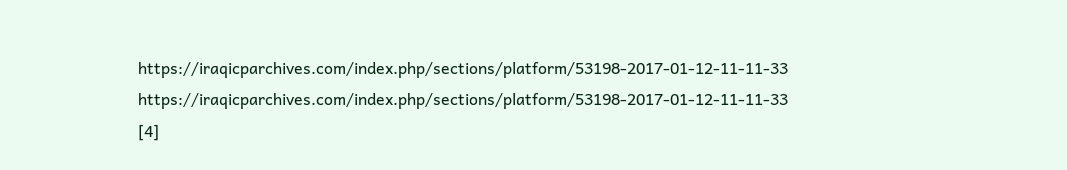https://iraqicparchives.com/index.php/sections/platform/53198-2017-01-12-11-11-33
https://iraqicparchives.com/index.php/sections/platform/53198-2017-01-12-11-11-33
[4]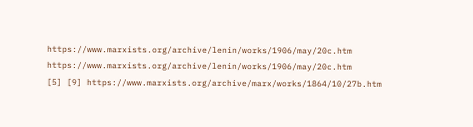https://www.marxists.org/archive/lenin/works/1906/may/20c.htm
https://www.marxists.org/archive/lenin/works/1906/may/20c.htm
[5] [9] https://www.marxists.org/archive/marx/works/1864/10/27b.htm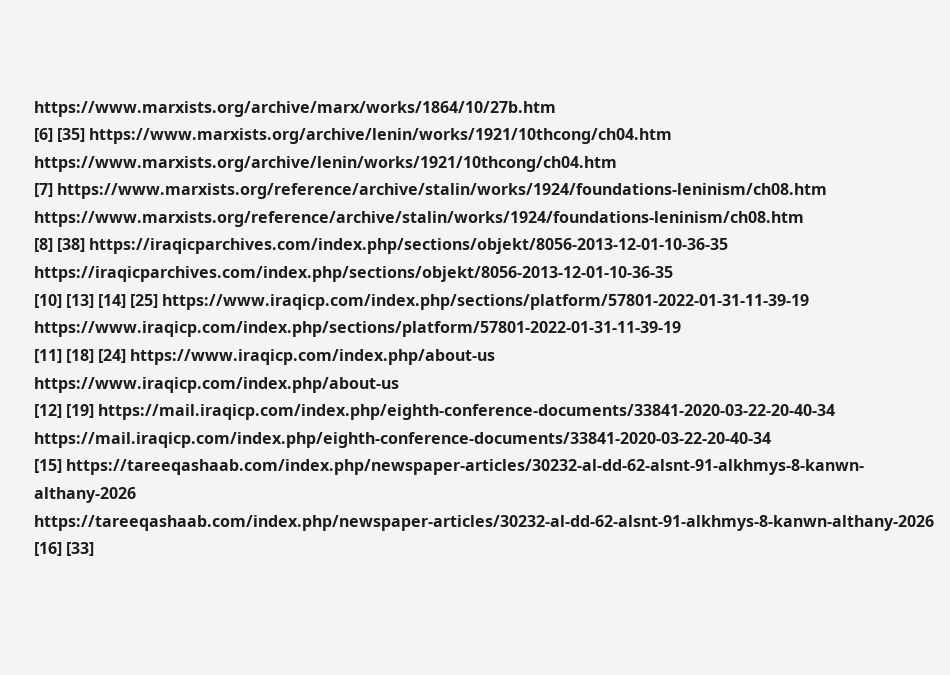https://www.marxists.org/archive/marx/works/1864/10/27b.htm
[6] [35] https://www.marxists.org/archive/lenin/works/1921/10thcong/ch04.htm
https://www.marxists.org/archive/lenin/works/1921/10thcong/ch04.htm
[7] https://www.marxists.org/reference/archive/stalin/works/1924/foundations-leninism/ch08.htm
https://www.marxists.org/reference/archive/stalin/works/1924/foundations-leninism/ch08.htm
[8] [38] https://iraqicparchives.com/index.php/sections/objekt/8056-2013-12-01-10-36-35
https://iraqicparchives.com/index.php/sections/objekt/8056-2013-12-01-10-36-35
[10] [13] [14] [25] https://www.iraqicp.com/index.php/sections/platform/57801-2022-01-31-11-39-19
https://www.iraqicp.com/index.php/sections/platform/57801-2022-01-31-11-39-19
[11] [18] [24] https://www.iraqicp.com/index.php/about-us
https://www.iraqicp.com/index.php/about-us
[12] [19] https://mail.iraqicp.com/index.php/eighth-conference-documents/33841-2020-03-22-20-40-34
https://mail.iraqicp.com/index.php/eighth-conference-documents/33841-2020-03-22-20-40-34
[15] https://tareeqashaab.com/index.php/newspaper-articles/30232-al-dd-62-alsnt-91-alkhmys-8-kanwn-althany-2026
https://tareeqashaab.com/index.php/newspaper-articles/30232-al-dd-62-alsnt-91-alkhmys-8-kanwn-althany-2026
[16] [33]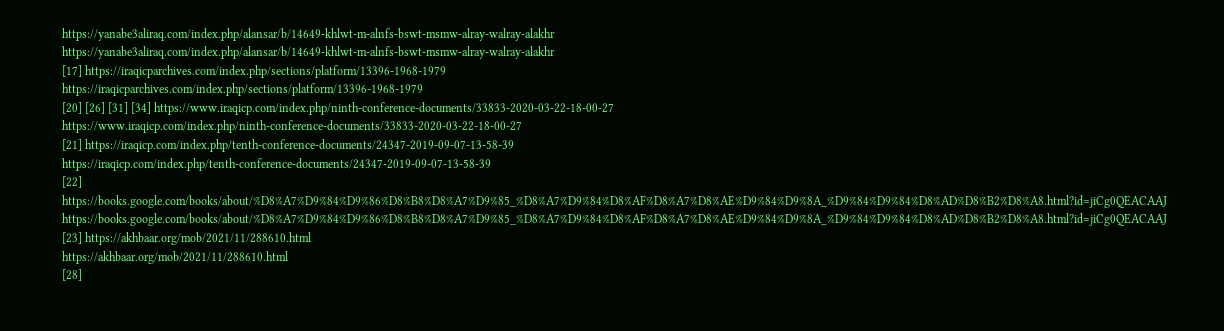https://yanabe3aliraq.com/index.php/alansar/b/14649-khlwt-m-alnfs-bswt-msmw-alray-walray-alakhr
https://yanabe3aliraq.com/index.php/alansar/b/14649-khlwt-m-alnfs-bswt-msmw-alray-walray-alakhr
[17] https://iraqicparchives.com/index.php/sections/platform/13396-1968-1979
https://iraqicparchives.com/index.php/sections/platform/13396-1968-1979
[20] [26] [31] [34] https://www.iraqicp.com/index.php/ninth-conference-documents/33833-2020-03-22-18-00-27
https://www.iraqicp.com/index.php/ninth-conference-documents/33833-2020-03-22-18-00-27
[21] https://iraqicp.com/index.php/tenth-conference-documents/24347-2019-09-07-13-58-39
https://iraqicp.com/index.php/tenth-conference-documents/24347-2019-09-07-13-58-39
[22] https://books.google.com/books/about/%D8%A7%D9%84%D9%86%D8%B8%D8%A7%D9%85_%D8%A7%D9%84%D8%AF%D8%A7%D8%AE%D9%84%D9%8A_%D9%84%D9%84%D8%AD%D8%B2%D8%A8.html?id=jiCg0QEACAAJ
https://books.google.com/books/about/%D8%A7%D9%84%D9%86%D8%B8%D8%A7%D9%85_%D8%A7%D9%84%D8%AF%D8%A7%D8%AE%D9%84%D9%8A_%D9%84%D9%84%D8%AD%D8%B2%D8%A8.html?id=jiCg0QEACAAJ
[23] https://akhbaar.org/mob/2021/11/288610.html
https://akhbaar.org/mob/2021/11/288610.html
[28]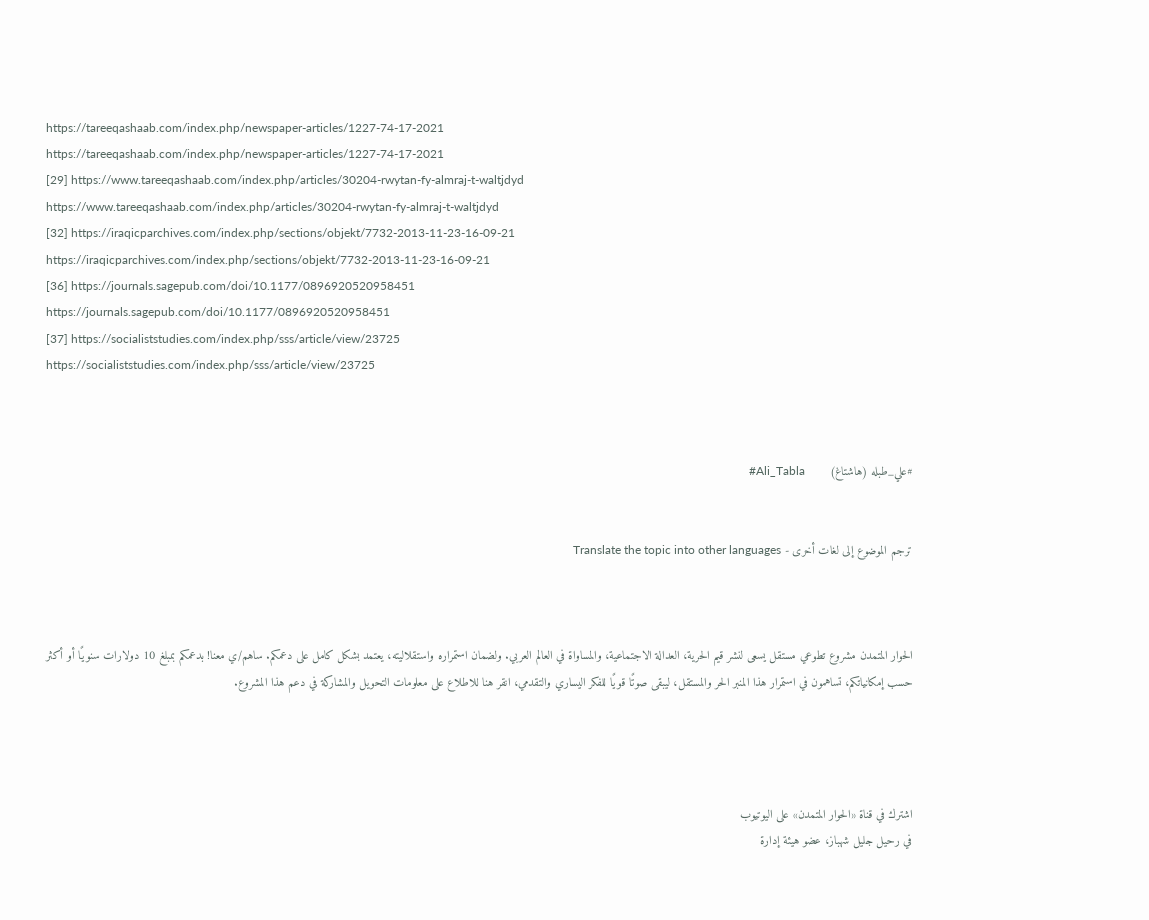https://tareeqashaab.com/index.php/newspaper-articles/1227-74-17-2021
https://tareeqashaab.com/index.php/newspaper-articles/1227-74-17-2021
[29] https://www.tareeqashaab.com/index.php/articles/30204-rwytan-fy-almraj-t-waltjdyd
https://www.tareeqashaab.com/index.php/articles/30204-rwytan-fy-almraj-t-waltjdyd
[32] https://iraqicparchives.com/index.php/sections/objekt/7732-2013-11-23-16-09-21
https://iraqicparchives.com/index.php/sections/objekt/7732-2013-11-23-16-09-21
[36] https://journals.sagepub.com/doi/10.1177/0896920520958451
https://journals.sagepub.com/doi/10.1177/0896920520958451
[37] https://socialiststudies.com/index.php/sss/article/view/23725
https://socialiststudies.com/index.php/sss/article/view/23725



#علي_طبله (هاشتاغ)       Ali_Tabla#


ترجم الموضوع إلى لغات أخرى - Translate the topic into other languages



الحوار المتمدن مشروع تطوعي مستقل يسعى لنشر قيم الحرية، العدالة الاجتماعية، والمساواة في العالم العربي. ولضمان استمراره واستقلاليته، يعتمد بشكل كامل على دعمكم. ساهم/ي معنا! بدعمكم بمبلغ 10 دولارات سنويًا أو أكثر حسب إمكانياتكم، تساهمون في استمرار هذا المنبر الحر والمستقل، ليبقى صوتًا قويًا للفكر اليساري والتقدمي، انقر هنا للاطلاع على معلومات التحويل والمشاركة في دعم هذا المشروع.




اشترك في قناة «الحوار المتمدن» على اليوتيوب
في رحيل جليل شهباز، عضو هيئة إدارة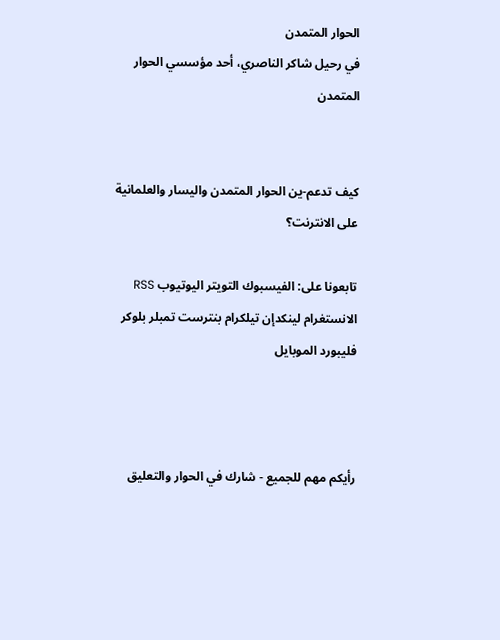الحوار المتمدن
في رحيل شاكر الناصري، أحد مؤسسي الحوار المتمدن


كيف تدعم-ين الحوار المتمدن واليسار والعلمانية على الانترنت؟

تابعونا على: الفيسبوك التويتر اليوتيوب RSS الانستغرام لينكدإن تيلكرام بنترست تمبلر بلوكر فليبورد الموبايل



رأيكم مهم للجميع - شارك في الحوار والتعليق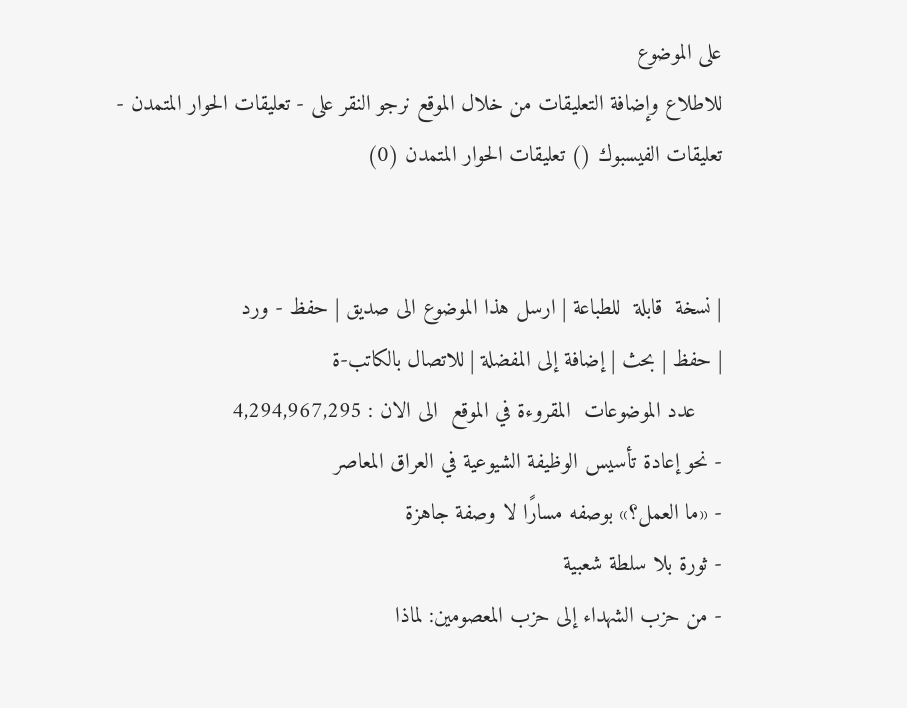على الموضوع
للاطلاع وإضافة التعليقات من خلال الموقع نرجو النقر على - تعليقات الحوار المتمدن -
تعليقات الفيسبوك () تعليقات الحوار المتمدن (0)


| نسخة  قابلة  للطباعة | ارسل هذا الموضوع الى صديق | حفظ - ورد
| حفظ | بحث | إضافة إلى المفضلة | للاتصال بالكاتب-ة
    عدد الموضوعات  المقروءة في الموقع  الى الان : 4,294,967,295
- نحو إعادة تأسيس الوظيفة الشيوعية في العراق المعاصر
- «ما العمل؟» بوصفه مسارًا لا وصفة جاهزة
- ثورة بلا سلطة شعبية
- من حزب الشهداء إلى حزب المعصومين: لماذا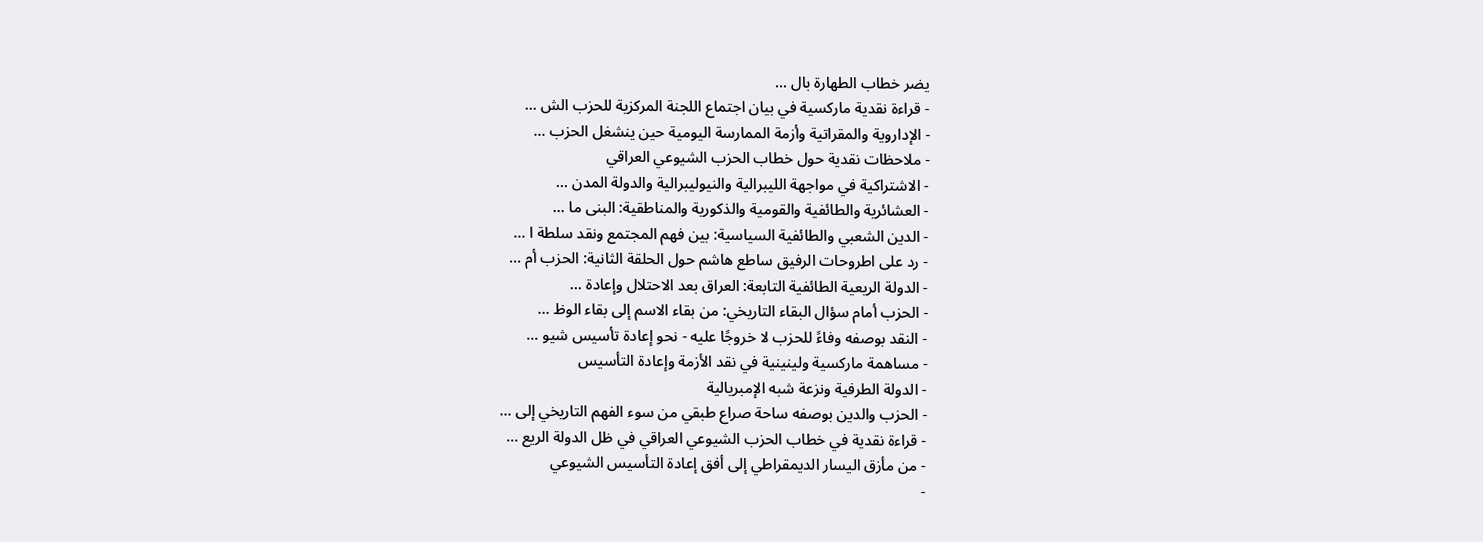يضر خطاب الطهارة بال ...
- قراءة نقدية ماركسية في بيان اجتماع اللجنة المركزية للحزب الش ...
- الإداروية والمقراتية وأزمة الممارسة اليومية حين ينشغل الحزب ...
- ملاحظات نقدية حول خطاب الحزب الشيوعي العراقي
- الاشتراكية في مواجهة الليبرالية والنيوليبرالية والدولة المدن ...
- العشائرية والطائفية والقومية والذكورية والمناطقية: البنى ما ...
- الدين الشعبي والطائفية السياسية: بين فهم المجتمع ونقد سلطة ا ...
- رد على اطروحات الرفيق ساطع هاشم حول الحلقة الثانية: الحزب أم ...
- الدولة الريعية الطائفية التابعة: العراق بعد الاحتلال وإعادة ...
- الحزب أمام سؤال البقاء التاريخي: من بقاء الاسم إلى بقاء الوظ ...
- النقد بوصفه وفاءً للحزب لا خروجًا عليه - نحو إعادة تأسيس شيو ...
- مساهمة ماركسية ولينينية في نقد الأزمة وإعادة التأسيس
- الدولة الطرفية ونزعة شبه الإمبريالية
- الحزب والدين بوصفه ساحة صراع طبقي من سوء الفهم التاريخي إلى ...
- قراءة نقدية في خطاب الحزب الشيوعي العراقي في ظل الدولة الريع ...
- من مأزق اليسار الديمقراطي إلى أفق إعادة التأسيس الشيوعي
-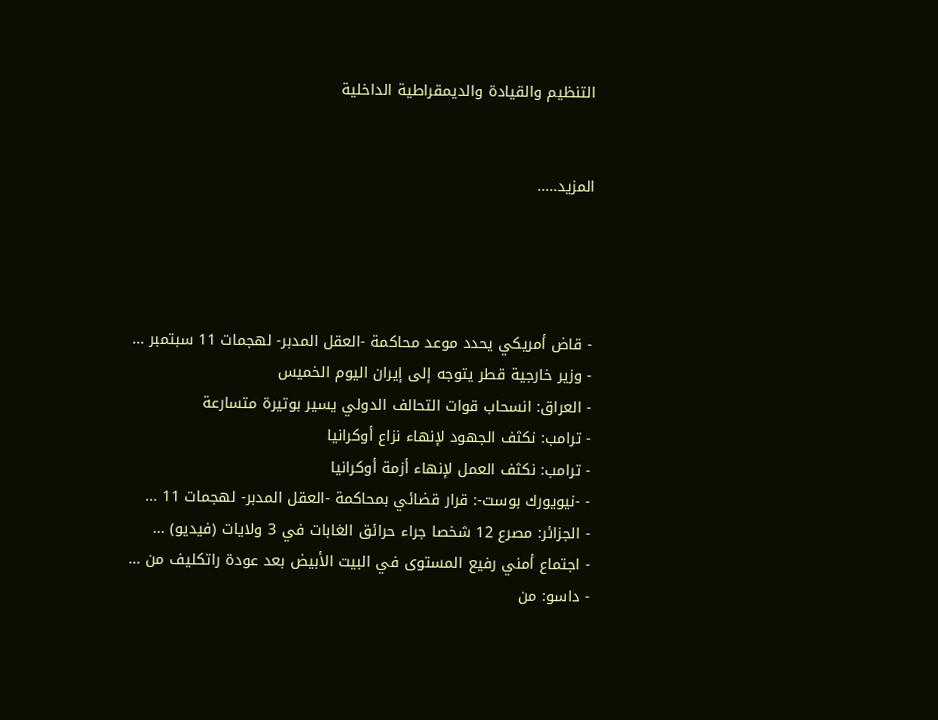التنظيم والقيادة والديمقراطية الداخلية


المزيد.....




- قاض أمريكي يحدد موعد محاكمة -العقل المدبر- لهجمات 11 سبتمبر ...
- وزير خارجية قطر يتوجه إلى إيران اليوم الخميس
- العراق: انسحاب قوات التحالف الدولي يسير بوتيرة متسارعة
- ترامب: نكثف الجهود لإنهاء نزاع أوكرانيا
- ترامب: نكثف العمل لإنهاء أزمة أوكرانيا
- -نيويورك بوست-: قرار قضائي بمحاكمة -العقل المدبر- لهجمات 11 ...
- الجزائر: مصرع 12 شخصا جراء حرائق الغابات في 3 ولايات (فيديو) ...
- اجتماع أمني رفيع المستوى في البيت الأبيض بعد عودة راتكليف من ...
- داسو: من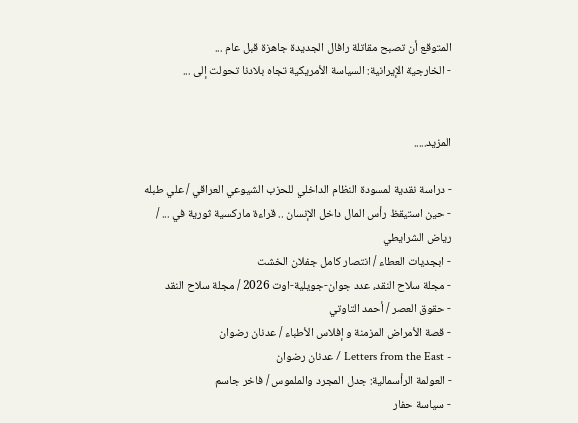المتوقع أن تصبح مقاتلة رافال الجديدة جاهزة قبل عام ...
- الخارجية الإيرانية: السياسة الأمريكية تجاه بلادنا تحولت إلى ...


المزيد.....

- دراسة نقدية لمسودة النظام الداخلي للحزب الشيوعي العراقي / علي طبله
- حين استيقظ رأس المال داخل الإنسان .. قراءة ماركسية ثورية في ... / رياض الشرايطي
- ابجديات العطاء / انتصار كامل جفلان الخشت
- مجلة سلاح النقد، عدد جوان-جويلية-اوت 2026 / مجلة سلاح النقد
- حقوق العصر / أحمد التاوتي
- قصة الأمراض المزمنة و إفلاس الأطباء / عدنان رضوان
- Letters from the East / عدنان رضوان
- العولمة الرأسمالية: جدل المجرد والملموس / فاخر جاسم
- سياسة حفار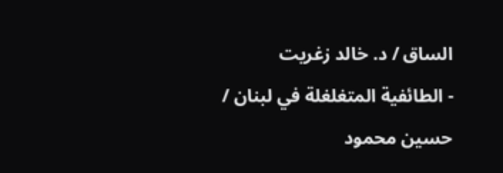الساق / د. خالد زغريت
- الطائفية المتغلغلة في لبنان / حسين محمود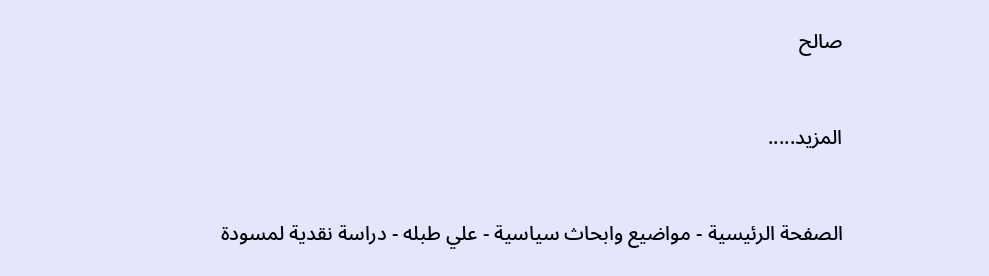صالح


المزيد.....


الصفحة الرئيسية - مواضيع وابحاث سياسية - علي طبله - دراسة نقدية لمسودة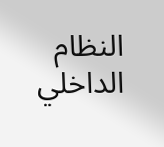النظام الداخلي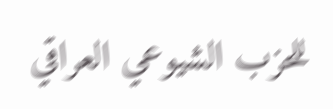للحزب الشيوعي العراقي